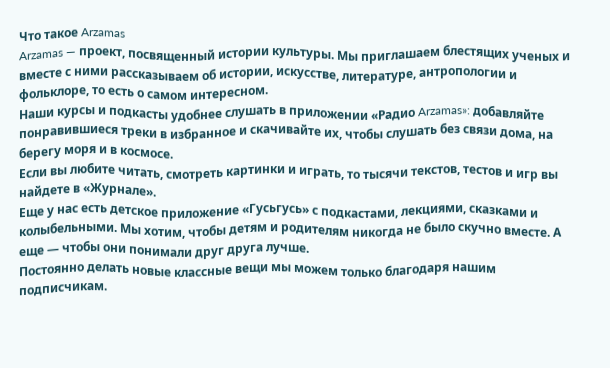Что такое Arzamas
Arzamas — проект, посвященный истории культуры. Мы приглашаем блестящих ученых и вместе с ними рассказываем об истории, искусстве, литературе, антропологии и фольклоре, то есть о самом интересном.
Наши курсы и подкасты удобнее слушать в приложении «Радио Arzamas»: добавляйте понравившиеся треки в избранное и скачивайте их, чтобы слушать без связи дома, на берегу моря и в космосе.
Если вы любите читать, смотреть картинки и играть, то тысячи текстов, тестов и игр вы найдете в «Журнале».
Еще у нас есть детское приложение «Гусьгусь» с подкастами, лекциями, сказками и колыбельными. Мы хотим, чтобы детям и родителям никогда не было скучно вместе. А еще — чтобы они понимали друг друга лучше.
Постоянно делать новые классные вещи мы можем только благодаря нашим подписчикам.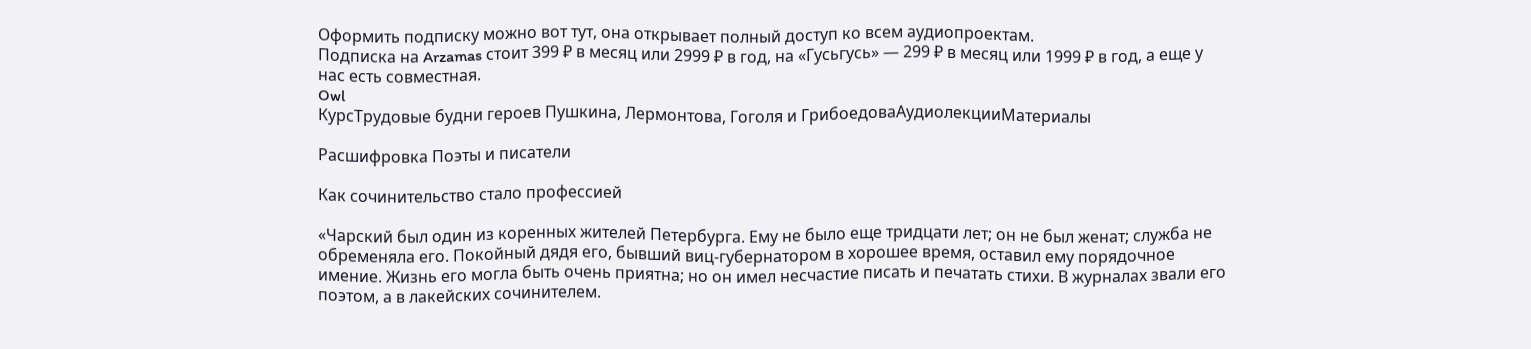Оформить подписку можно вот тут, она открывает полный доступ ко всем аудиопроектам.
Подписка на Arzamas стоит 399 ₽ в месяц или 2999 ₽ в год, на «Гусьгусь» — 299 ₽ в месяц или 1999 ₽ в год, а еще у нас есть совместная.
Owl
КурсТрудовые будни героев Пушкина, Лермонтова, Гоголя и ГрибоедоваАудиолекцииМатериалы

Расшифровка Поэты и писатели

Как сочинительство стало профессией

«Чарский был один из коренных жителей Петербурга. Ему не было еще тридцати лет; он не был женат; служба не обременяла его. Покойный дядя его, бывший виц-губернатором в хорошее время, оставил ему порядочное имение. Жизнь его могла быть очень приятна; но он имел несчастие писать и печатать стихи. В журналах звали его поэтом, а в лакейских сочинителем.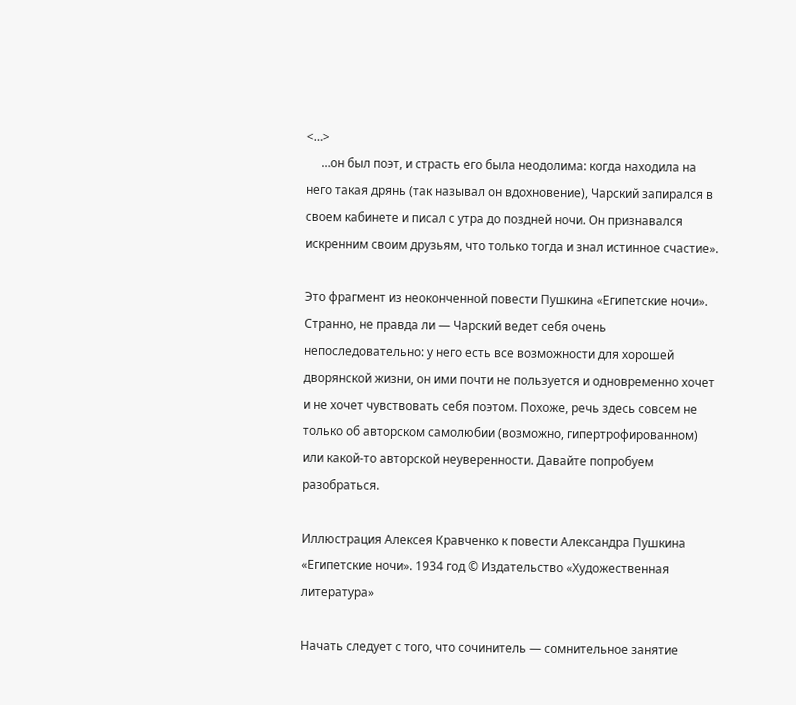<…>
     …он был поэт, и страсть его была неодолима: когда находила на него такая дрянь (так называл он вдохновение), Чарский запирался в своем кабинете и писал с утра до поздней ночи. Он признавался искренним своим друзьям, что только тогда и знал истинное счастие».

Это фрагмент из неоконченной повести Пушкина «Египетские ночи». Странно, не правда ли — Чарский ведет себя очень непоследовательно: у него есть все возможности для хорошей дворянской жизни, он ими почти не пользуется и одновременно хочет и не хочет чувствовать себя поэтом. Похоже, речь здесь совсем не только об авторском самолюбии (возможно, гипертрофированном) или какой-то авторской неуверенности. Давайте попробуем разобраться.

Иллюстрация Алексея Кравченко к повести Александра Пушкина «Египетские ночи». 1934 год © Издательство «Художественная литература»

Начать следует с того, что сочинитель — сомнительное занятие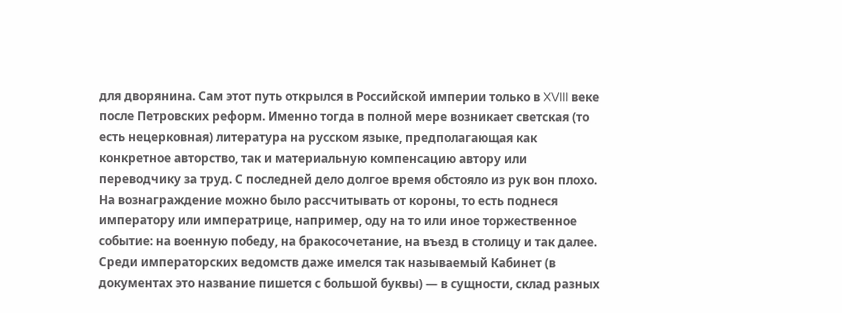для дворянина. Сам этот путь открылся в Российской империи только в XVIII веке после Петровских реформ. Именно тогда в полной мере возникает светская (то есть нецерковная) литература на русском языке, предполагающая как конкретное авторство, так и материальную компенсацию автору или переводчику за труд. С последней дело долгое время обстояло из рук вон плохо. На вознаграждение можно было рассчитывать от короны, то есть поднеся императору или императрице, например, оду на то или иное торжественное событие: на военную победу, на бракосочетание, на въезд в столицу и так далее. Среди императорских ведомств даже имелся так называемый Кабинет (в документах это название пишется с большой буквы) — в сущности, склад разных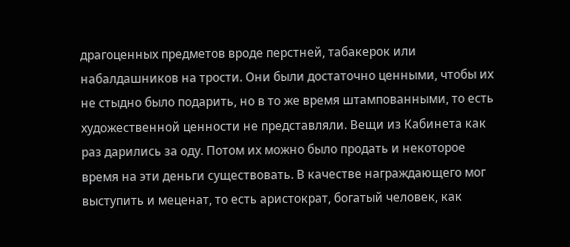драгоценных предметов вроде перстней, табакерок или набалдашников на трости. Они были достаточно ценными, чтобы их не стыдно было подарить, но в то же время штампованными, то есть художественной ценности не представляли. Вещи из Кабинета как раз дарились за оду. Потом их можно было продать и некоторое время на эти деньги существовать. В качестве награждающего мог выступить и меценат, то есть аристократ, богатый человек, как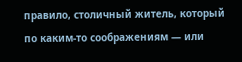правило, столичный житель, который по каким-то соображениям — или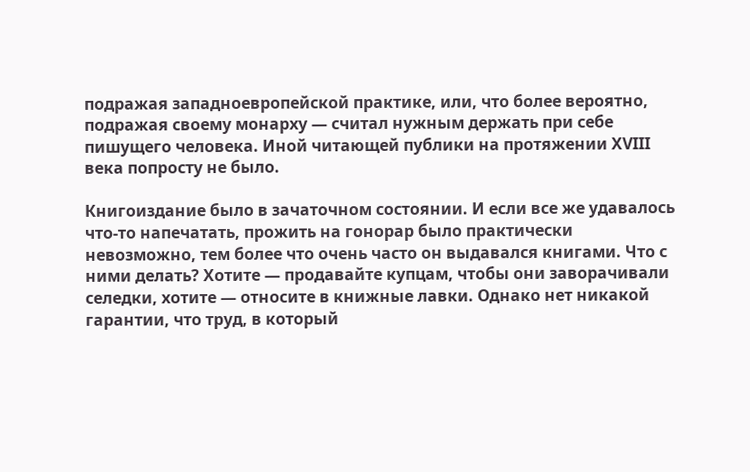подражая западноевропейской практике, или, что более вероятно, подражая своему монарху — считал нужным держать при себе пишущего человека. Иной читающей публики на протяжении XVIII века попросту не было.

Книгоиздание было в зачаточном состоянии. И если все же удавалось что-то напечатать, прожить на гонорар было практически невозможно, тем более что очень часто он выдавался книгами. Что с ними делать? Хотите — продавайте купцам, чтобы они заворачивали селедки, хотите — относите в книжные лавки. Однако нет никакой гарантии, что труд, в который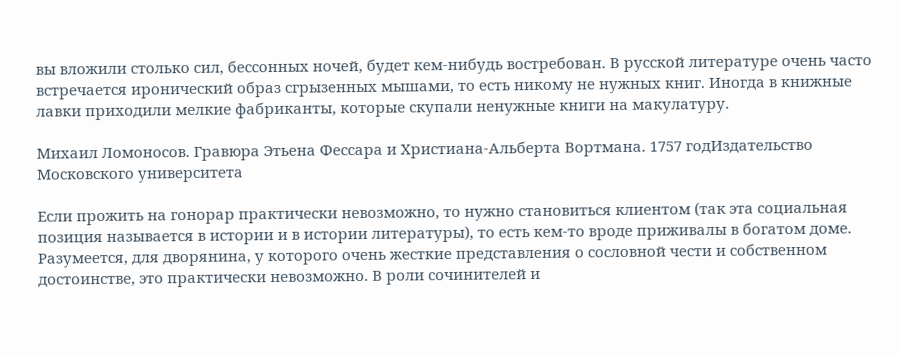вы вложили столько сил, бессонных ночей, будет кем-нибудь востребован. В русской литературе очень часто встречается иронический образ сгрызенных мышами, то есть никому не нужных книг. Иногда в книжные лавки приходили мелкие фабриканты, которые скупали ненужные книги на макулатуру.

Михаил Ломоносов. Гравюра Этьена Фессара и Христиана-Альберта Вортмана. 1757 годИздательство Московского университета

Если прожить на гонорар практически невозможно, то нужно становиться клиентом (так эта социальная позиция называется в истории и в истории литературы), то есть кем-то вроде приживалы в богатом доме. Разумеется, для дворянина, у которого очень жесткие представления о сословной чести и собственном достоинстве, это практически невозможно. В роли сочинителей и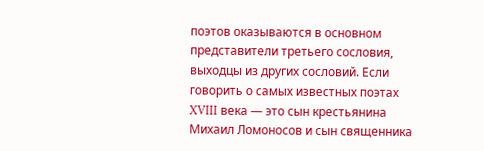поэтов оказываются в основном представители третьего сословия, выходцы из других сословий. Если говорить о самых известных поэтах XVIII века — это сын крестьянина Михаил Ломоносов и сын священника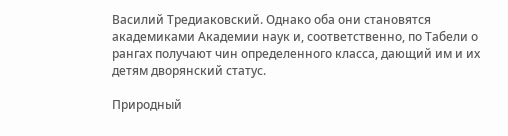Василий Тредиаковский. Однако оба они становятся академиками Академии наук и, соответственно, по Табели о рангах получают чин определенного класса, дающий им и их детям дворянский статус.

Природный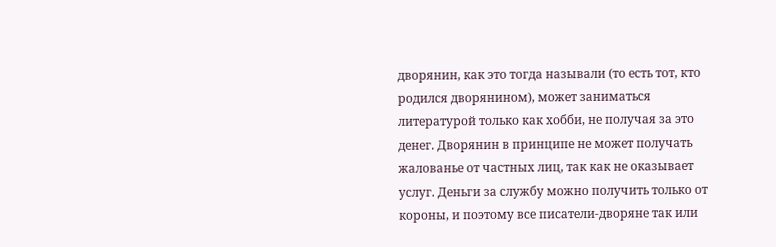дворянин, как это тогда называли (то есть тот, кто родился дворянином), может заниматься литературой только как хобби, не получая за это денег. Дворянин в принципе не может получать жалованье от частных лиц, так как не оказывает услуг. Деньги за службу можно получить только от короны, и поэтому все писатели-дворяне так или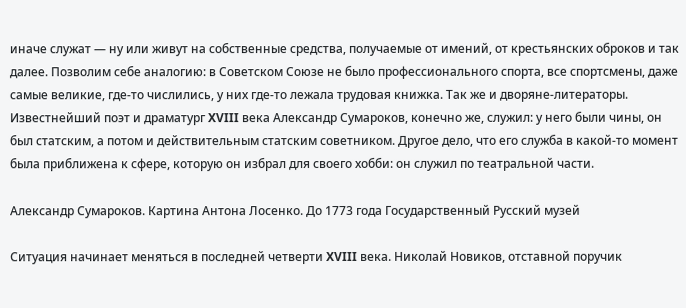иначе служат — ну или живут на собственные средства, получаемые от имений, от крестьянских оброков и так далее. Позволим себе аналогию: в Советском Союзе не было профессионального спорта, все спортсмены, даже самые великие, где-то числились, у них где-то лежала трудовая книжка. Так же и дворяне-литераторы. Известнейший поэт и драматург XVIII века Александр Сумароков, конечно же, служил: у него были чины, он был статским, а потом и действительным статским советником. Другое дело, что его служба в какой-то момент была приближена к сфере, которую он избрал для своего хобби: он служил по театральной части.

Александр Сумароков. Картина Антона Лосенко. До 1773 года Государственный Русский музей

Ситуация начинает меняться в последней четверти XVIII века. Николай Новиков, отставной поручик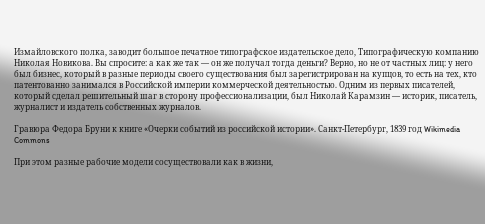Измайловского полка, заводит большое печатное типографское издательское дело, Типографическую компанию Николая Новикова. Вы спросите: а как же так — он же получал тогда деньги? Верно, но не от частных лиц: у него был бизнес, который в разные периоды своего существования был зарегистрирован на купцов, то есть на тех, кто патентованно занимался в Российской империи коммерческой деятельностью. Одним из первых писателей, который сделал решительный шаг в сторону профессионализации, был Николай Карамзин — историк, писатель, журналист и издатель собственных журналов.

Гравюра Федора Бруни к книге «Очерки событий из российской истории». Санкт-Петербург, 1839 год Wikimedia Commons

При этом разные рабочие модели сосуществовали как в жизни,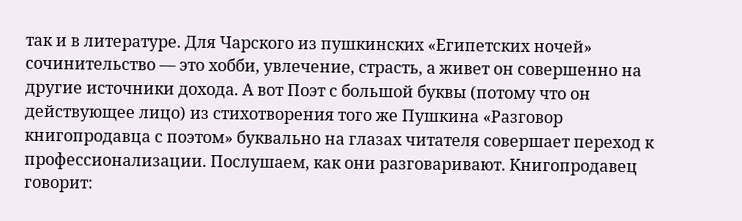так и в литературе. Для Чарского из пушкинских «Египетских ночей» сочинительство — это хобби, увлечение, страсть, а живет он совершенно на другие источники дохода. А вот Поэт с большой буквы (потому что он действующее лицо) из стихотворения того же Пушкина «Разговор книгопродавца с поэтом» буквально на глазах читателя совершает переход к профессионализации. Послушаем, как они разговаривают. Книгопродавец говорит: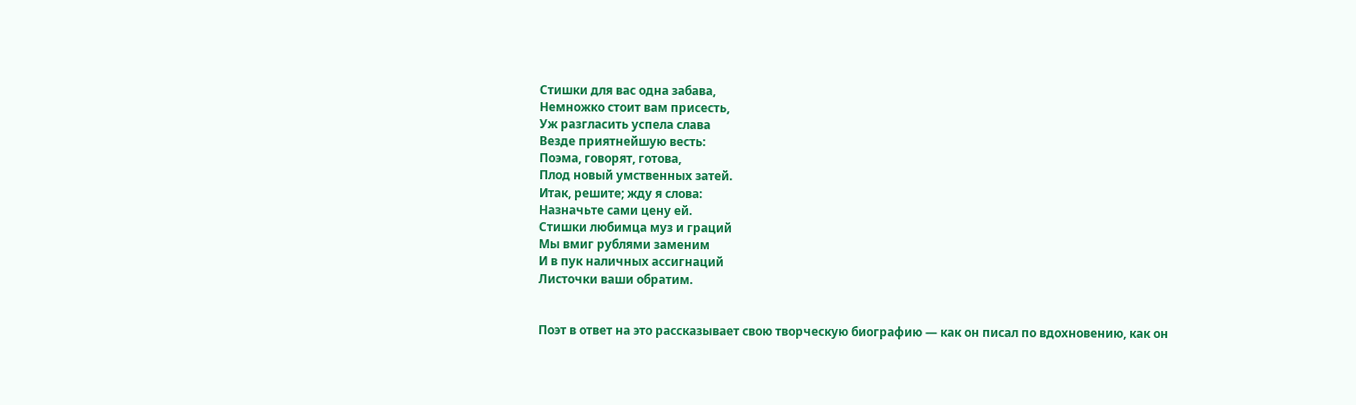Стишки для вас одна забава,
Немножко стоит вам присесть,
Уж разгласить успела слава
Везде приятнейшую весть:
Поэма, говорят, готова,
Плод новый умственных затей.
Итак, решите; жду я слова:
Назначьте сами цену ей.
Стишки любимца муз и граций
Мы вмиг рублями заменим
И в пук наличных ассигнаций
Листочки ваши обратим.


Поэт в ответ на это рассказывает свою творческую биографию — как он писал по вдохновению, как он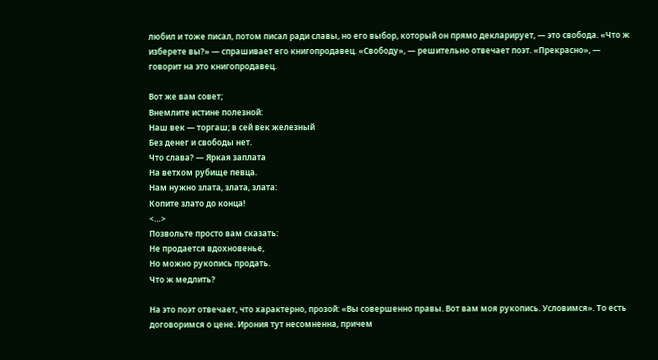любил и тоже писал, потом писал ради славы, но его выбор, который он прямо декларирует, — это свобода. «Что ж изберете вы?» — спрашивает его книгопродавец. «Свободу», — решительно отвечает поэт. «Прекрасно», — говорит на это книгопродавец.

Вот же вам совет;
Внемлите истине полезной:
Наш век — торгаш; в сей век железный
Без денег и свободы нет.
Что слава? — Яркая заплата
На ветхом рубище певца.
Нам нужно злата, злата, злата:
Копите злато до конца!
<…>
Позвольте просто вам сказать:
Не продается вдохновенье,
Но можно рукопись продать.
Что ж медлить?

На это поэт отвечает, что характерно, прозой: «Вы совершенно правы. Вот вам моя рукопись. Условимся». То есть договоримся о цене. Ирония тут несомненна, причем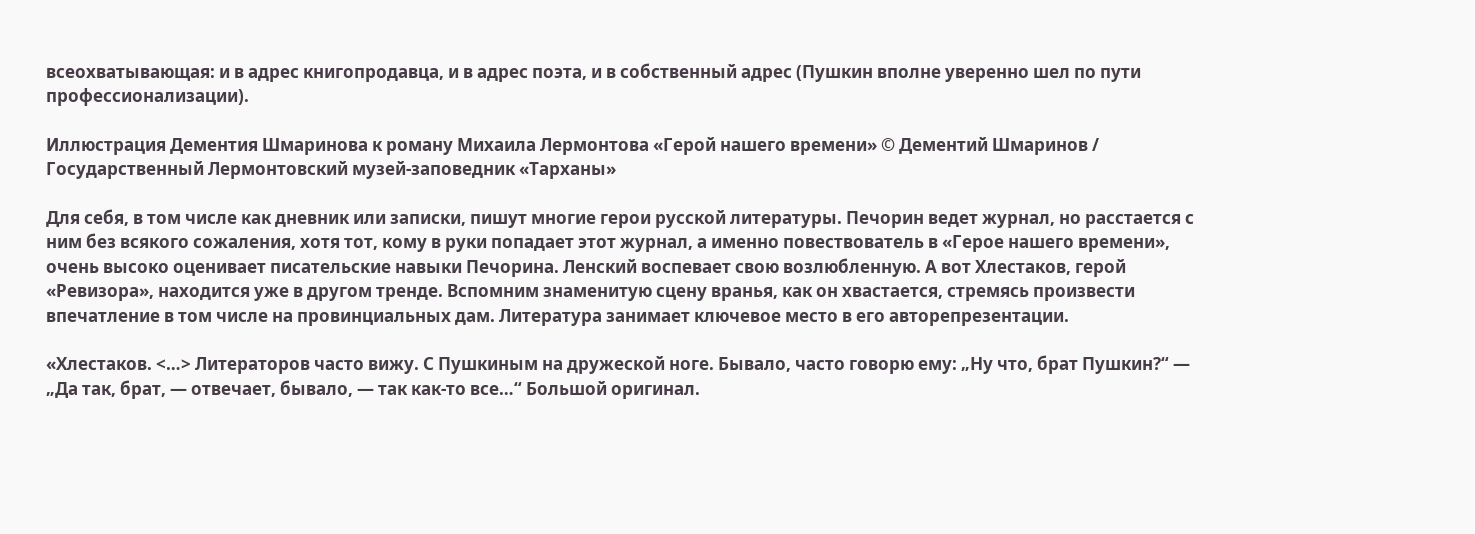всеохватывающая: и в адрес книгопродавца, и в адрес поэта, и в собственный адрес (Пушкин вполне уверенно шел по пути профессионализации).

Иллюстрация Дементия Шмаринова к роману Михаила Лермонтова «Герой нашего времени» © Дементий Шмаринов / Государственный Лермонтовский музей-заповедник «Тарханы»

Для себя, в том числе как дневник или записки, пишут многие герои русской литературы. Печорин ведет журнал, но расстается с ним без всякого сожаления, хотя тот, кому в руки попадает этот журнал, а именно повествователь в «Герое нашего времени», очень высоко оценивает писательские навыки Печорина. Ленский воспевает свою возлюбленную. А вот Хлестаков, герой «Ревизора», находится уже в другом тренде. Вспомним знаменитую сцену вранья, как он хвастается, стремясь произвести впечатление в том числе на провинциальных дам. Литература занимает ключевое место в его авторепрезентации.

«Хлестаков. <…> Литераторов часто вижу. С Пушкиным на дружеской ноге. Бывало, часто говорю ему: „Ну что, брат Пушкин?“ — „Да так, брат, — отвечает, бывало, — так как-то все…“ Большой оригинал.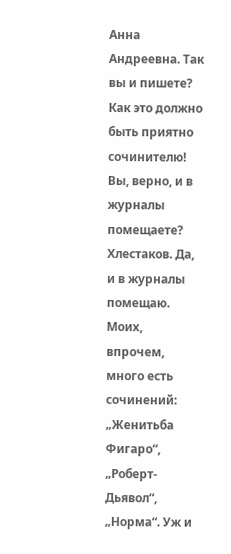Анна Андреевна. Так вы и пишете? Как это должно быть приятно сочинителю! Вы, верно, и в журналы помещаете?
Хлестаков. Да, и в журналы помещаю. Моих, впрочем, много есть сочинений: „Женитьба Фигаро“, „Роберт-Дьявол“, „Норма“. Уж и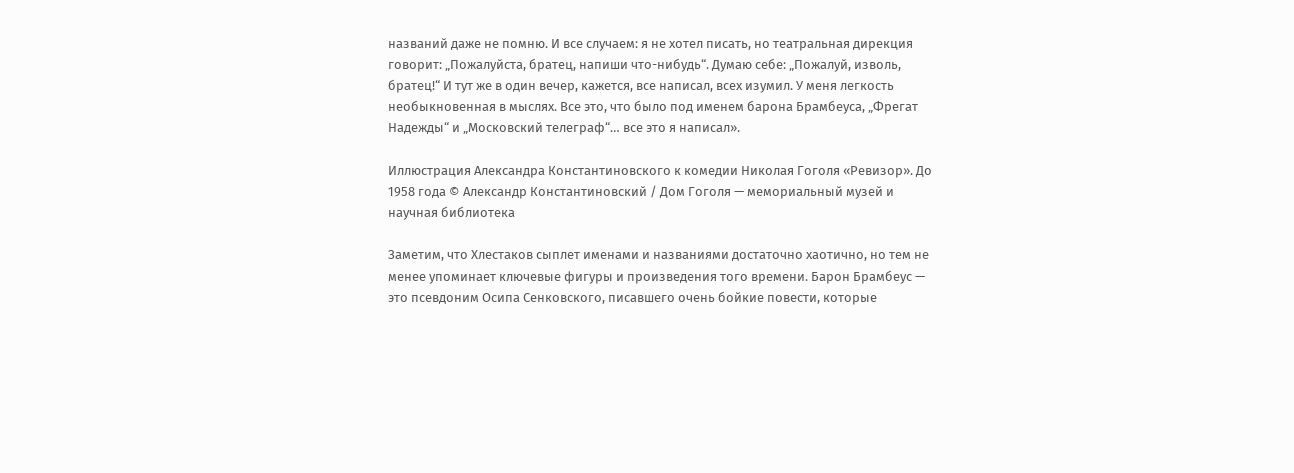названий даже не помню. И все случаем: я не хотел писать, но театральная дирекция говорит: „Пожалуйста, братец, напиши что-нибудь“. Думаю себе: „Пожалуй, изволь, братец!“ И тут же в один вечер, кажется, все написал, всех изумил. У меня легкость необыкновенная в мыслях. Все это, что было под именем барона Брамбеуса, „Фрегат Надежды“ и „Московский телеграф“… все это я написал».

Иллюстрация Александра Константиновского к комедии Николая Гоголя «Ревизор». До 1958 года © Александр Константиновский / Дом Гоголя — мемориальный музей и научная библиотека

Заметим, что Хлестаков сыплет именами и названиями достаточно хаотично, но тем не менее упоминает ключевые фигуры и произведения того времени. Барон Брамбеус — это псевдоним Осипа Сенковского, писавшего очень бойкие повести, которые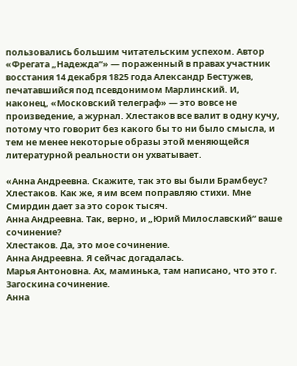пользовались большим читательским успехом. Автор «Фрегата „Надежда“» — пораженный в правах участник восстания 14 декабря 1825 года Александр Бестужев, печатавшийся под псевдонимом Марлинский. И, наконец, «Московский телеграф» — это вовсе не произведение, а журнал. Хлестаков все валит в одну кучу, потому что говорит без какого бы то ни было смысла, и тем не менее некоторые образы этой меняющейся литературной реальности он ухватывает.

«Анна Андреевна. Скажите, так это вы были Брамбеус?
Хлестаков. Как же, я им всем поправляю стихи. Мне Смирдин дает за это сорок тысяч.
Анна Андреевна. Так, верно, и „Юрий Милославский“ ваше сочинение?
Хлестаков. Да, это мое сочинение.
Анна Андреевна. Я сейчас догадалась.
Марья Антоновна. Ах, маминька, там написано, что это г. Загоскина сочинение.
Анна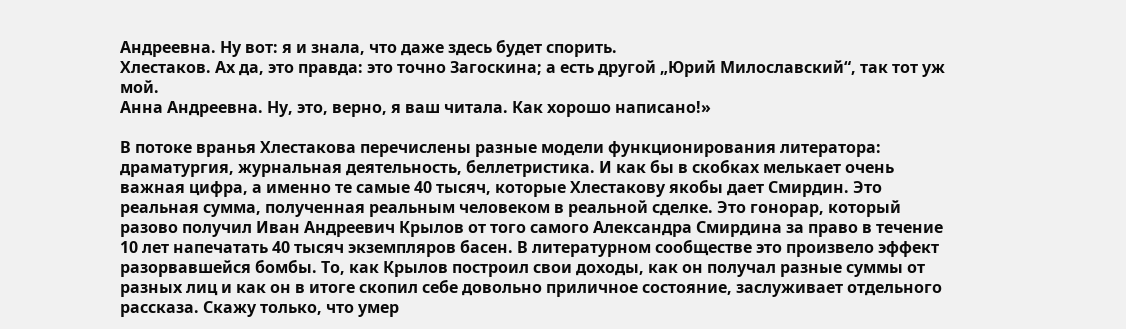Андреевна. Ну вот: я и знала, что даже здесь будет спорить.
Хлестаков. Ах да, это правда: это точно Загоскина; а есть другой „Юрий Милославский“, так тот уж мой.
Анна Андреевна. Ну, это, верно, я ваш читала. Как хорошо написано!»

В потоке вранья Хлестакова перечислены разные модели функционирования литератора: драматургия, журнальная деятельность, беллетристика. И как бы в скобках мелькает очень важная цифра, а именно те самые 40 тысяч, которые Хлестакову якобы дает Смирдин. Это реальная сумма, полученная реальным человеком в реальной сделке. Это гонорар, который разово получил Иван Андреевич Крылов от того самого Александра Смирдина за право в течение 10 лет напечатать 40 тысяч экземпляров басен. В литературном сообществе это произвело эффект разорвавшейся бомбы. То, как Крылов построил свои доходы, как он получал разные суммы от разных лиц и как он в итоге скопил себе довольно приличное состояние, заслуживает отдельного рассказа. Скажу только, что умер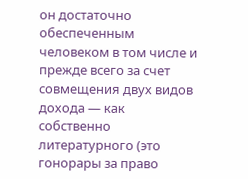он достаточно обеспеченным человеком в том числе и прежде всего за счет совмещения двух видов дохода — как собственно литературного (это гонорары за право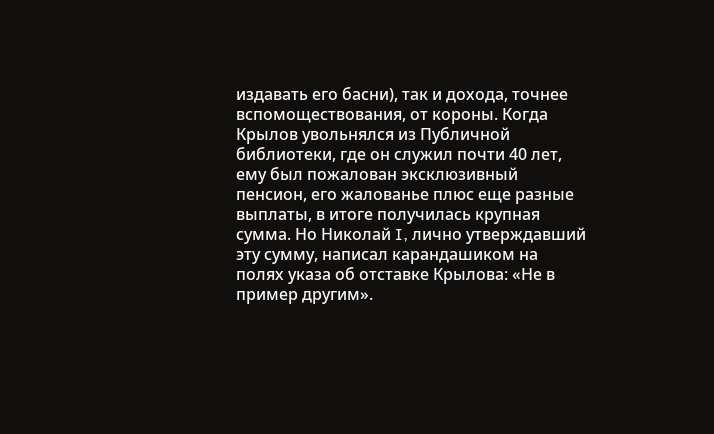издавать его басни), так и дохода, точнее вспомоществования, от короны. Когда Крылов увольнялся из Публичной библиотеки, где он служил почти 40 лет, ему был пожалован эксклюзивный пенсион, его жалованье плюс еще разные выплаты, в итоге получилась крупная сумма. Но Николай I, лично утверждавший эту сумму, написал карандашиком на полях указа об отставке Крылова: «Не в пример другим».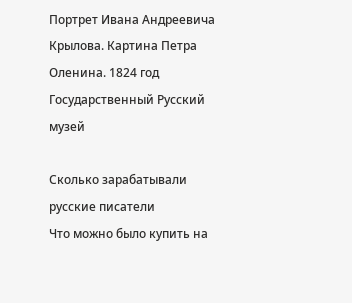Портрет Ивана Андреевича Крылова. Картина Петра Оленина. 1824 год Государственный Русский музей

Сколько зарабатывали русские писатели
Что можно было купить на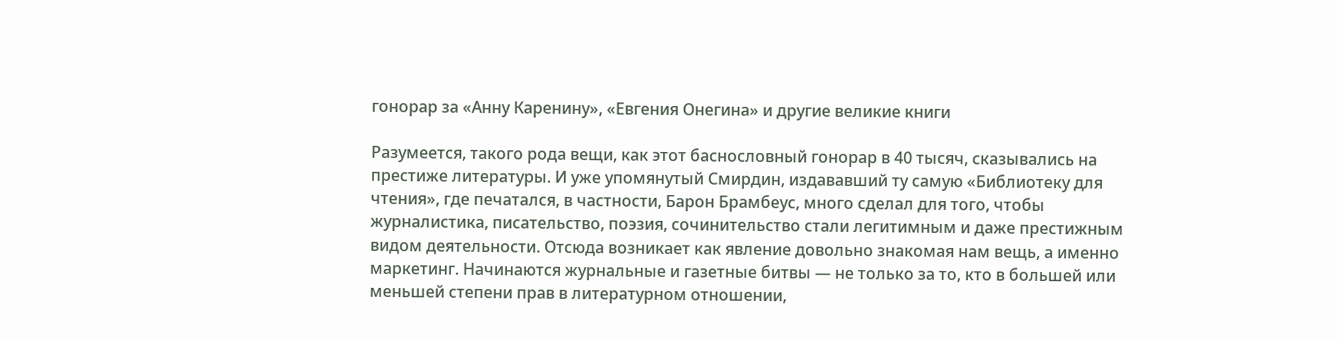гонорар за «Анну Каренину», «Евгения Онегина» и другие великие книги

Разумеется, такого рода вещи, как этот баснословный гонорар в 40 тысяч, сказывались на престиже литературы. И уже упомянутый Смирдин, издававший ту самую «Библиотеку для чтения», где печатался, в частности, Барон Брамбеус, много сделал для того, чтобы журналистика, писательство, поэзия, сочинительство стали легитимным и даже престижным видом деятельности. Отсюда возникает как явление довольно знакомая нам вещь, а именно маркетинг. Начинаются журнальные и газетные битвы — не только за то, кто в большей или меньшей степени прав в литературном отношении,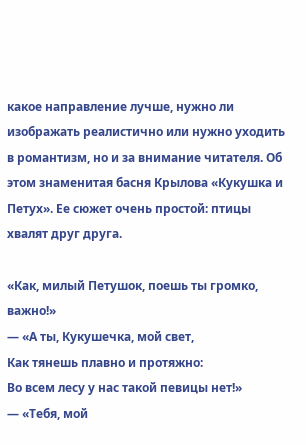какое направление лучше, нужно ли изображать реалистично или нужно уходить в романтизм, но и за внимание читателя. Об этом знаменитая басня Крылова «Кукушка и Петух». Ее сюжет очень простой: птицы хвалят друг друга.

«Как, милый Петушок, поешь ты громко, важно!»
— «А ты, Кукушечка, мой свет,
Как тянешь плавно и протяжно:
Во всем лесу у нас такой певицы нет!»
— «Тебя, мой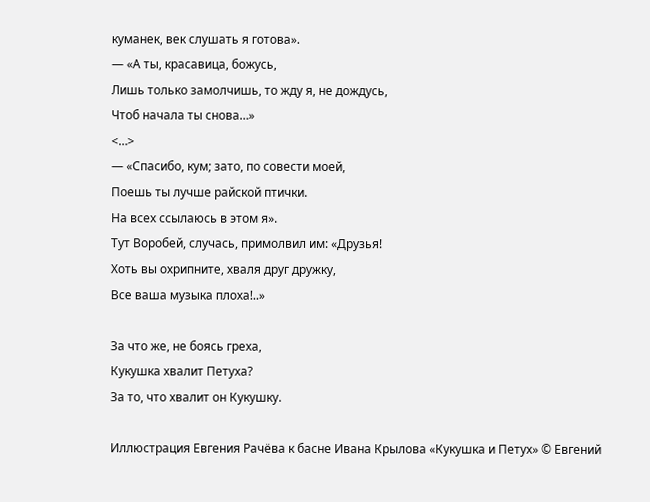куманек, век слушать я готова».
— «А ты, красавица, божусь,
Лишь только замолчишь, то жду я, не дождусь,
Чтоб начала ты снова…»
<…>
— «Спасибо, кум; зато, по совести моей,
Поешь ты лучше райской птички.
На всех ссылаюсь в этом я».
Тут Воробей, случась, примолвил им: «Друзья!
Хоть вы охрипните, хваля друг дружку,
Все ваша музыка плоха!..»

За что же, не боясь греха,
Кукушка хвалит Петуха?
За то, что хвалит он Кукушку.

Иллюстрация Евгения Рачёва к басне Ивана Крылова «Кукушка и Петух» © Евгений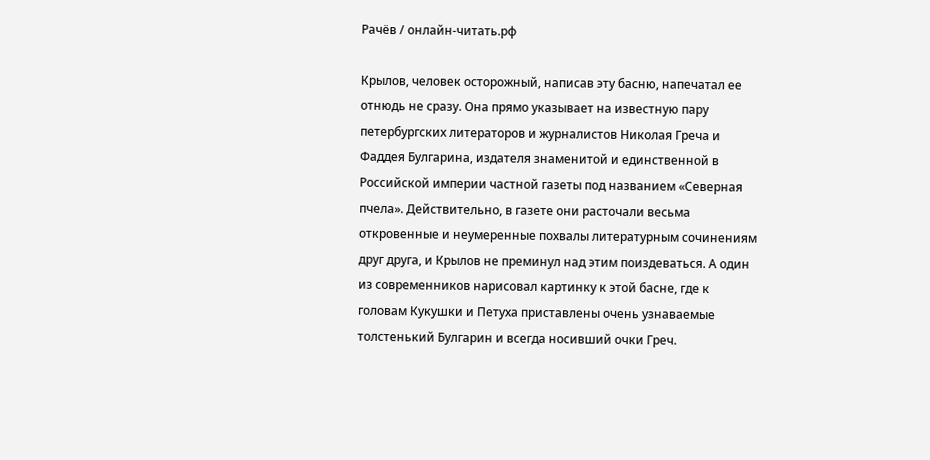Рачёв / онлайн-читать.рф

Крылов, человек осторожный, написав эту басню, напечатал ее отнюдь не сразу. Она прямо указывает на известную пару петербургских литераторов и журналистов Николая Греча и Фаддея Булгарина, издателя знаменитой и единственной в Российской империи частной газеты под названием «Северная пчела». Действительно, в газете они расточали весьма откровенные и неумеренные похвалы литературным сочинениям друг друга, и Крылов не преминул над этим поиздеваться. А один из современников нарисовал картинку к этой басне, где к головам Кукушки и Петуха приставлены очень узнаваемые толстенький Булгарин и всегда носивший очки Греч.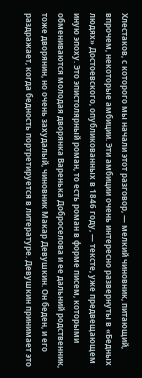Хлестаков, с которого мы начали этот разговор, — мелкий чиновник, питающий, впрочем, некоторые амбиции. Эти амбиции очень интересно развернуты в «Бедных людях» Достоевского, опубликованных в 1846 году, — тексте, уже предвещающем иную эпоху. Это эпистолярный роман, то есть роман в форме писем, которыми обмениваются молодая дворянка Варенька Доброселова и ее дальний родственник, тоже дворянин, но очень захудалый, чиновник Макар Девушкин. Он беден, и его раздражает, когда бедность портретируется в литературе. Девушкин принимает это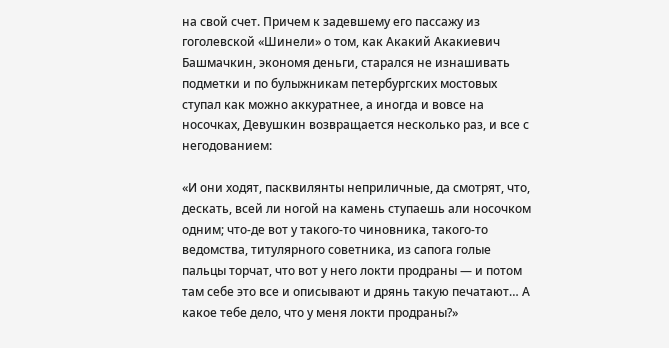на свой счет. Причем к задевшему его пассажу из гоголевской «Шинели» о том, как Акакий Акакиевич Башмачкин, экономя деньги, старался не изнашивать подметки и по булыжникам петербургских мостовых ступал как можно аккуратнее, а иногда и вовсе на носочках, Девушкин возвращается несколько раз, и все с негодованием:

«И они ходят, пасквилянты неприличные, да смотрят, что, дескать, всей ли ногой на камень ступаешь али носочком одним; что-де вот у такого-то чиновника, такого-то ведомства, титулярного советника, из сапога голые пальцы торчат, что вот у него локти продраны — и потом там себе это все и описывают и дрянь такую печатают… А какое тебе дело, что у меня локти продраны?»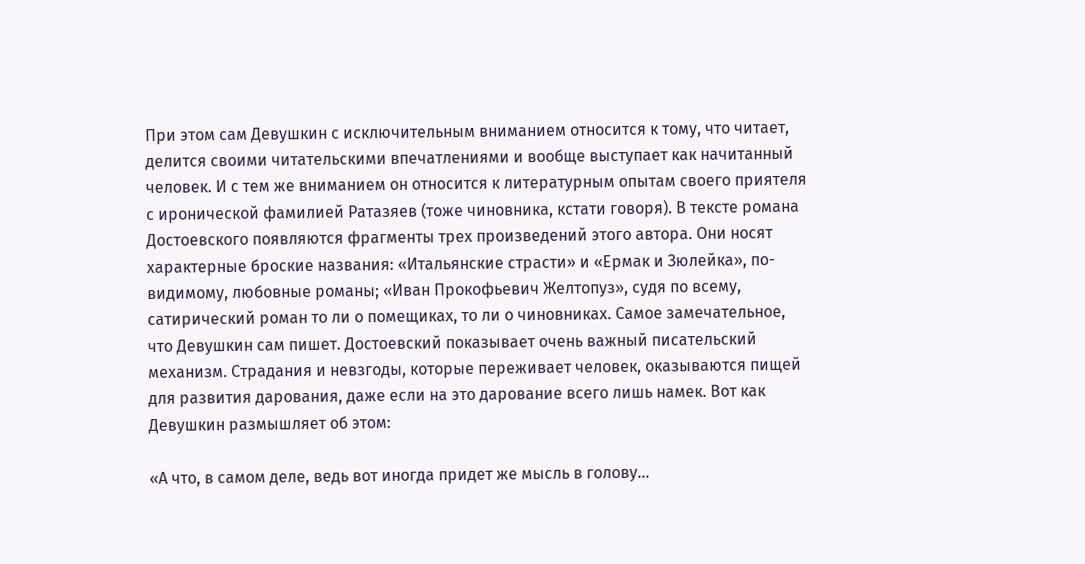При этом сам Девушкин с исключительным вниманием относится к тому, что читает, делится своими читательскими впечатлениями и вообще выступает как начитанный человек. И с тем же вниманием он относится к литературным опытам своего приятеля с иронической фамилией Ратазяев (тоже чиновника, кстати говоря). В тексте романа Достоевского появляются фрагменты трех произведений этого автора. Они носят характерные броские названия: «Итальянские страсти» и «Ермак и Зюлейка», по-видимому, любовные романы; «Иван Прокофьевич Желтопуз», судя по всему, сатирический роман то ли о помещиках, то ли о чиновниках. Самое замечательное, что Девушкин сам пишет. Достоевский показывает очень важный писательский механизм. Страдания и невзгоды, которые переживает человек, оказываются пищей для развития дарования, даже если на это дарование всего лишь намек. Вот как Девушкин размышляет об этом:

«А что, в самом деле, ведь вот иногда придет же мысль в голову…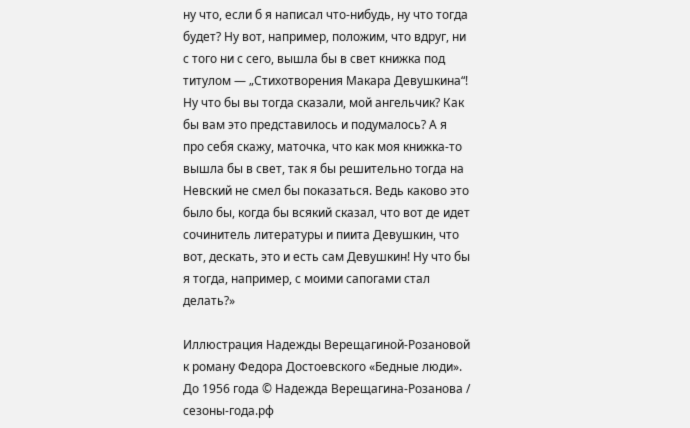ну что, если б я написал что-нибудь, ну что тогда будет? Ну вот, например, положим, что вдруг, ни с того ни с сего, вышла бы в свет книжка под титулом — „Стихотворения Макара Девушкина“! Ну что бы вы тогда сказали, мой ангельчик? Как бы вам это представилось и подумалось? А я про себя скажу, маточка, что как моя книжка-то вышла бы в свет, так я бы решительно тогда на Невский не смел бы показаться. Ведь каково это было бы, когда бы всякий сказал, что вот де идет сочинитель литературы и пиита Девушкин, что вот, дескать, это и есть сам Девушкин! Ну что бы я тогда, например, с моими сапогами стал делать?»

Иллюстрация Надежды Верещагиной-Розановой к роману Федора Достоевского «Бедные люди». До 1956 года © Надежда Верещагина-Розанова / сезоны-года.рф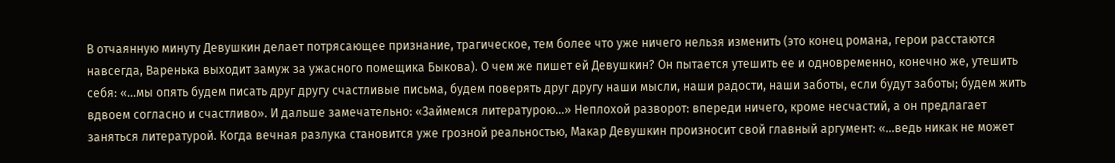В отчаянную минуту Девушкин делает потрясающее признание, трагическое, тем более что уже ничего нельзя изменить (это конец романа, герои расстаются навсегда, Варенька выходит замуж за ужасного помещика Быкова). О чем же пишет ей Девушкин? Он пытается утешить ее и одновременно, конечно же, утешить себя: «...мы опять будем писать друг другу счастливые письма, будем поверять друг другу наши мысли, наши радости, наши заботы, если будут заботы; будем жить вдвоем согласно и счастливо». И дальше замечательно: «Займемся литературою...» Неплохой разворот: впереди ничего, кроме несчастий, а он предлагает заняться литературой. Когда вечная разлука становится уже грозной реальностью, Макар Девушкин произносит свой главный аргумент: «…ведь никак не может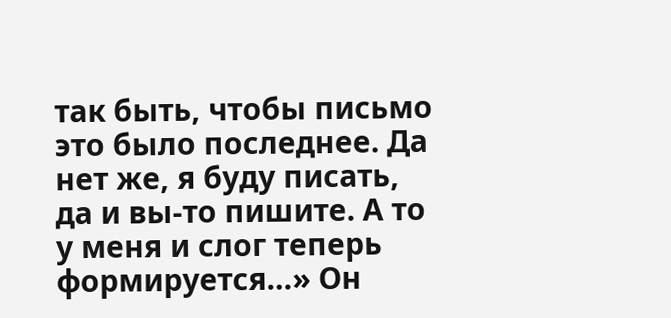так быть, чтобы письмо это было последнее. Да нет же, я буду писать, да и вы-то пишите. А то у меня и слог теперь формируется…» Он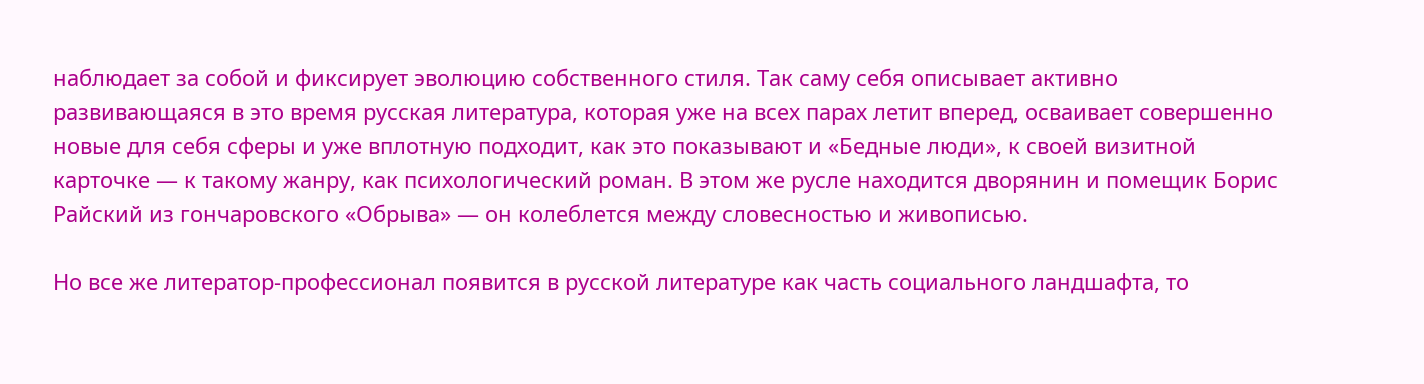наблюдает за собой и фиксирует эволюцию собственного стиля. Так саму себя описывает активно развивающаяся в это время русская литература, которая уже на всех парах летит вперед, осваивает совершенно новые для себя сферы и уже вплотную подходит, как это показывают и «Бедные люди», к своей визитной карточке — к такому жанру, как психологический роман. В этом же русле находится дворянин и помещик Борис Райский из гончаровского «Обрыва» — он колеблется между словесностью и живописью.

Но все же литератор-профессионал появится в русской литературе как часть социального ландшафта, то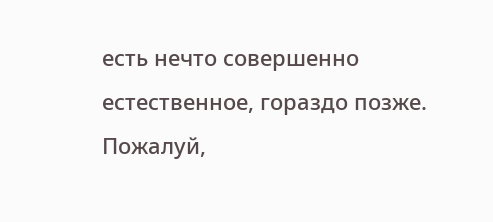есть нечто совершенно естественное, гораздо позже. Пожалуй,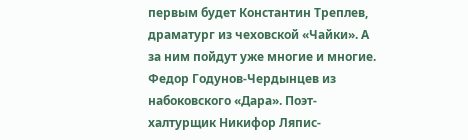первым будет Константин Треплев, драматург из чеховской «Чайки». А за ним пойдут уже многие и многие. Федор Годунов-Чердынцев из набоковского «Дара». Поэт-халтурщик Никифор Ляпис-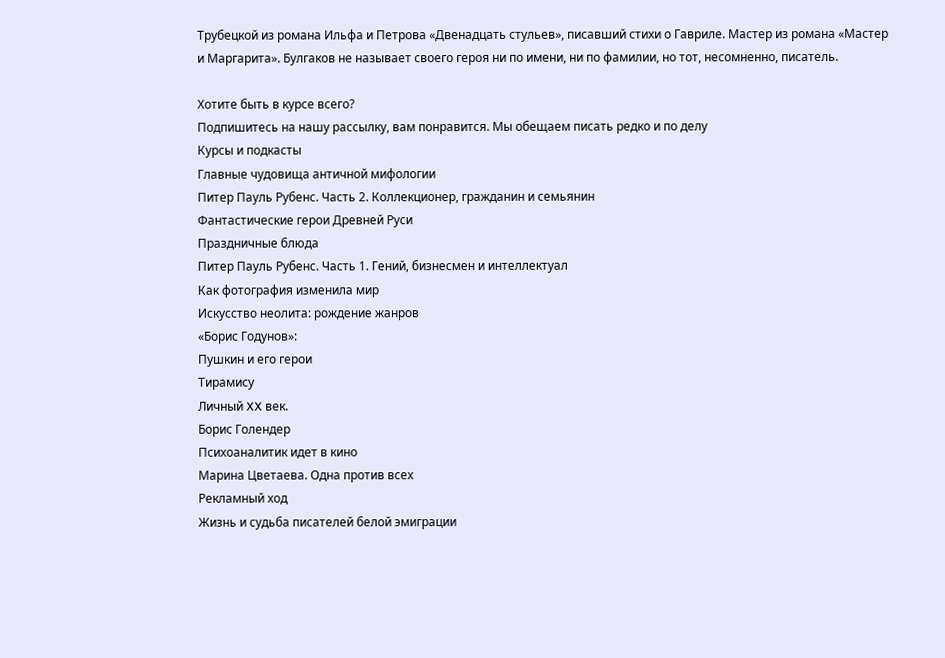Трубецкой из романа Ильфа и Петрова «Двенадцать стульев», писавший стихи о Гавриле. Мастер из романа «Мастер и Маргарита». Булгаков не называет своего героя ни по имени, ни по фамилии, но тот, несомненно, писатель.

Хотите быть в курсе всего?
Подпишитесь на нашу рассылку, вам понравится. Мы обещаем писать редко и по делу
Курсы и подкасты
Главные чудовища античной мифологии
Питер Пауль Рубенс. Часть 2. Коллекционер, гражданин и семьянин
Фантастические герои Древней Руси
Праздничные блюда
Питер Пауль Рубенс. Часть 1. Гений, бизнесмен и интеллектуал
Как фотография изменила мир
Искусство неолита: рождение жанров
«Борис Годунов»:
Пушкин и его герои
Тирамису
Личный XX век.
Борис Голендер
Психоаналитик идет в кино
Марина Цветаева. Одна против всех
Рекламный ход
Жизнь и судьба писателей белой эмиграции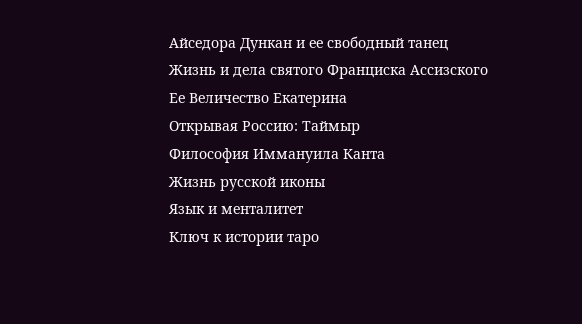Айседора Дункан и ее свободный танец
Жизнь и дела святого Франциска Ассизского
Ее Величество Екатерина
Открывая Россию: Таймыр
Философия Иммануила Канта
Жизнь русской иконы
Язык и менталитет
Ключ к истории таро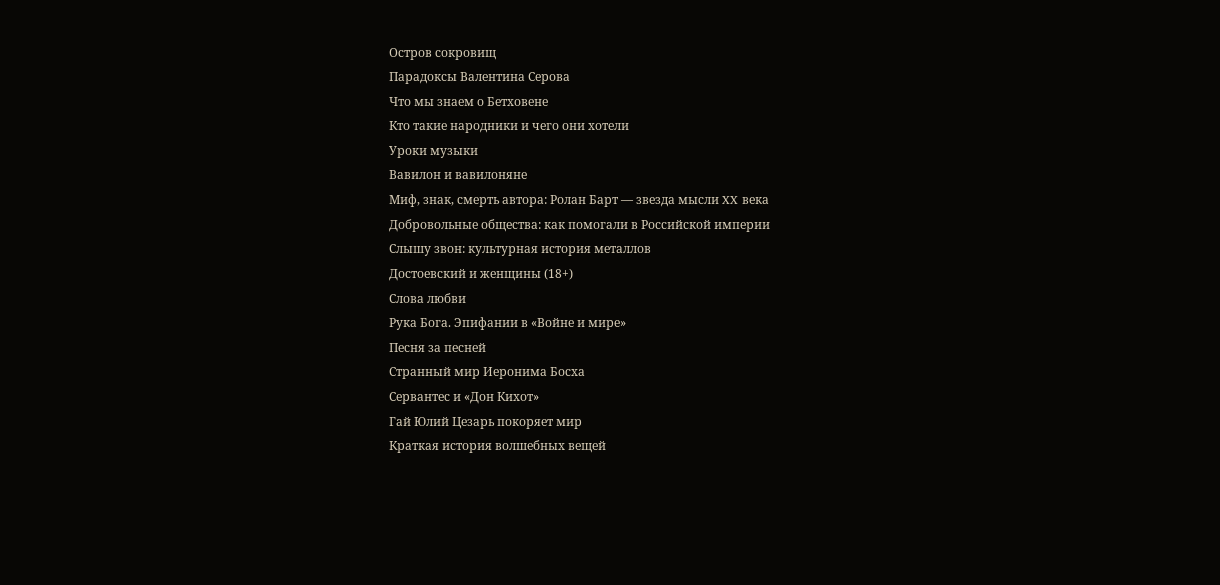Остров сокровищ
Парадоксы Валентина Серова
Что мы знаем о Бетховене
Кто такие народники и чего они хотели
Уроки музыки
Вавилон и вавилоняне
Миф, знак, смерть автора: Ролан Барт — звезда мысли XX века
Добровольные общества: как помогали в Российской империи
Слышу звон: культурная история металлов
Достоевский и женщины (18+)
Слова любви
Рука Бога. Эпифании в «Войне и мире»
Песня за песней
Странный мир Иеронима Босха
Сервантес и «Дон Кихот»
Гай Юлий Цезарь покоряет мир
Краткая история волшебных вещей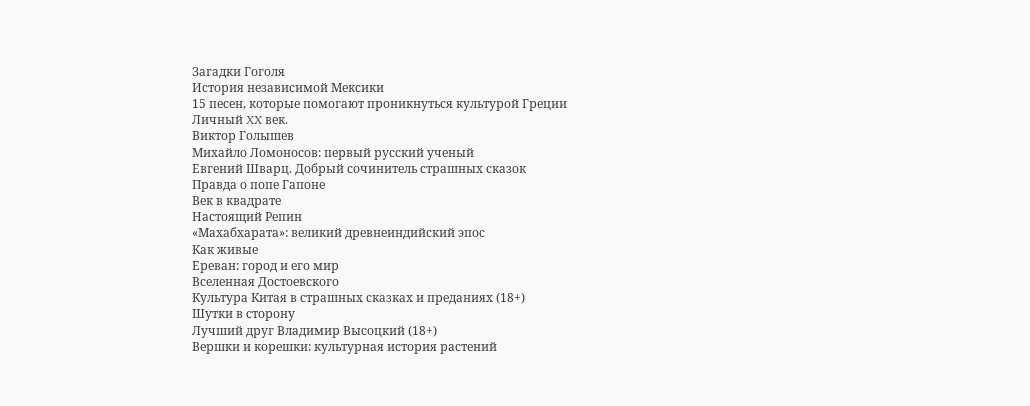Загадки Гоголя
История независимой Мексики
15 песен, которые помогают проникнуться культурой Греции
Личный XX век.
Виктор Голышев
Михайло Ломоносов: первый русский ученый
Евгений Шварц. Добрый сочинитель страшных сказок
Правда о попе Гапоне
Век в квадрате
Настоящий Репин
«Махабхарата»: великий древнеиндийский эпос
Как живые
Ереван: город и его мир
Вселенная Достоевского
Культура Китая в страшных сказках и преданиях (18+)
Шутки в сторону
Лучший друг Владимир Высоцкий (18+)
Вершки и корешки: культурная история растений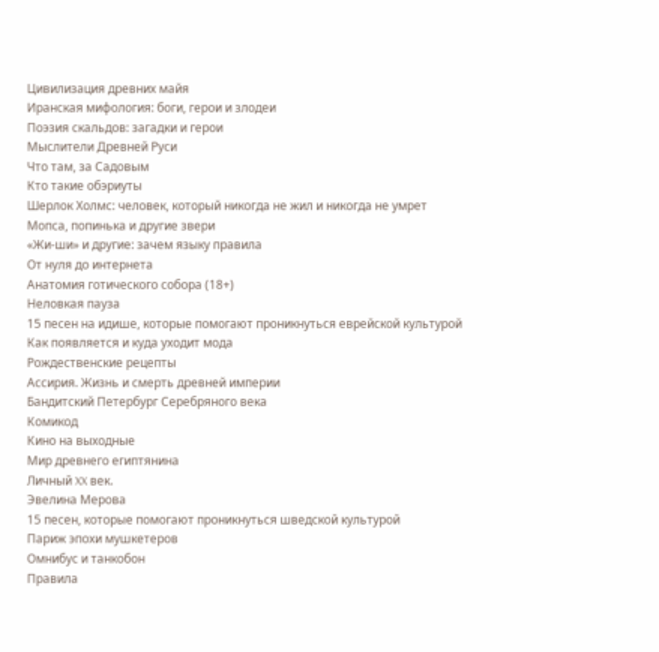Цивилизация древних майя
Иранская мифология: боги, герои и злодеи
Поэзия скальдов: загадки и герои
Мыслители Древней Руси
Что там, за Садовым
Кто такие обэриуты
Шерлок Холмс: человек, который никогда не жил и никогда не умрет
Мопса, попинька и другие звери
«Жи-ши» и другие: зачем языку правила
От нуля до интернета
Анатомия готического собора (18+)
Неловкая пауза
15 песен на идише, которые помогают проникнуться еврейской культурой
Как появляется и куда уходит мода
Рождественские рецепты
Ассирия. Жизнь и смерть древней империи
Бандитский Петербург Серебряного века
Комикод
Кино на выходные
Мир древнего египтянина
Личный XX век.
Эвелина Мерова
15 песен, которые помогают проникнуться шведской культурой
Париж эпохи мушкетеров
Омнибус и танкобон
Правила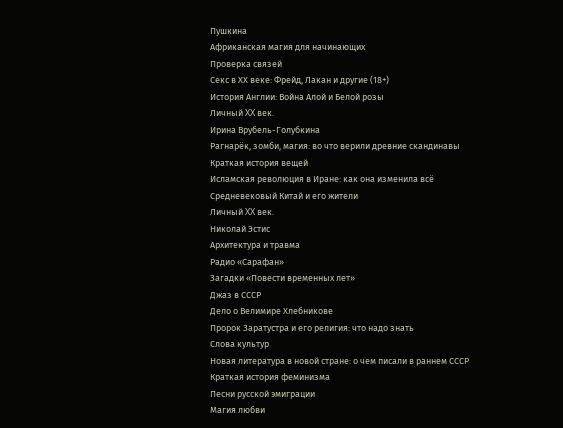Пушкина
Африканская магия для начинающих
Проверка связей
Секс в ХХ веке: Фрейд, Лакан и другие (18+)
История Англии: Война Алой и Белой розы
Личный XX век.
Ирина Врубель-Голубкина
Рагнарёк, зомби, магия: во что верили древние скандинавы
Краткая история вещей
Исламская революция в Иране: как она изменила всё
Средневековый Китай и его жители
Личный XX век.
Николай Эстис
Архитектура и травма
Радио «Сарафан»
Загадки «Повести временных лет»
Джаз в СССР
Дело о Велимире Хлебникове
Пророк Заратустра и его религия: что надо знать
Слова культур
Новая литература в новой стране: о чем писали в раннем СССР
Краткая история феминизма
Песни русской эмиграции
Магия любви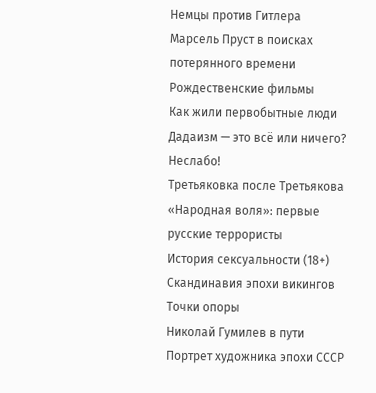Немцы против Гитлера
Марсель Пруст в поисках потерянного времени
Рождественские фильмы
Как жили первобытные люди
Дадаизм — это всё или ничего?
Неслабо!
Третьяковка после Третьякова
«Народная воля»: первые русские террористы
История сексуальности (18+)
Скандинавия эпохи викингов
Точки опоры
Николай Гумилев в пути
Портрет художника эпохи СССР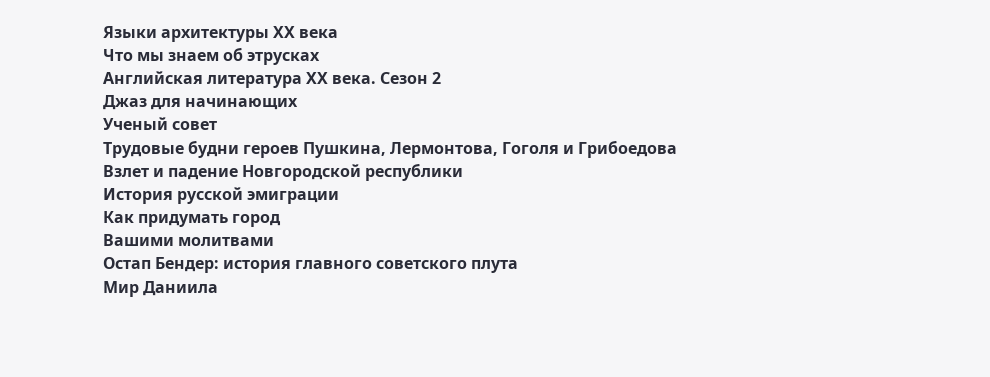Языки архитектуры XX века
Что мы знаем об этрусках
Английская литература XX века. Сезон 2
Джаз для начинающих
Ученый совет
Трудовые будни героев Пушкина, Лермонтова, Гоголя и Грибоедова
Взлет и падение Новгородской республики
История русской эмиграции
Как придумать город
Вашими молитвами
Остап Бендер: история главного советского плута
Мир Даниила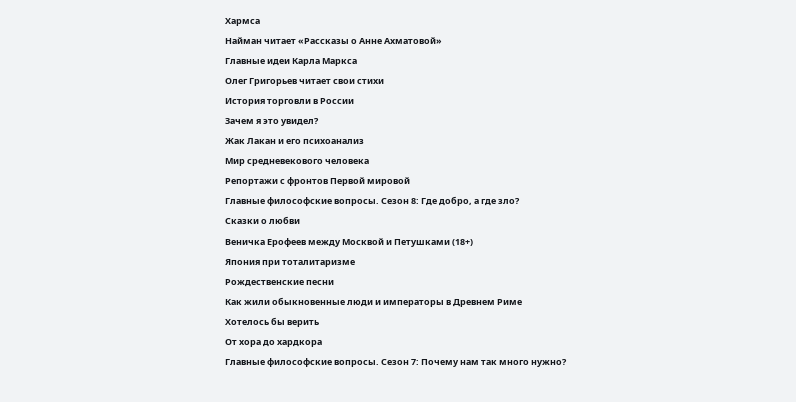Хармса
Найман читает «Рассказы о Анне Ахматовой»
Главные идеи Карла Маркса
Олег Григорьев читает свои стихи
История торговли в России
Зачем я это увидел?
Жак Лакан и его психоанализ
Мир средневекового человека
Репортажи с фронтов Первой мировой
Главные философские вопросы. Сезон 8: Где добро, а где зло?
Сказки о любви
Веничка Ерофеев между Москвой и Петушками (18+)
Япония при тоталитаризме
Рождественские песни
Как жили обыкновенные люди и императоры в Древнем Риме
Хотелось бы верить
От хора до хардкора
Главные философские вопросы. Сезон 7: Почему нам так много нужно?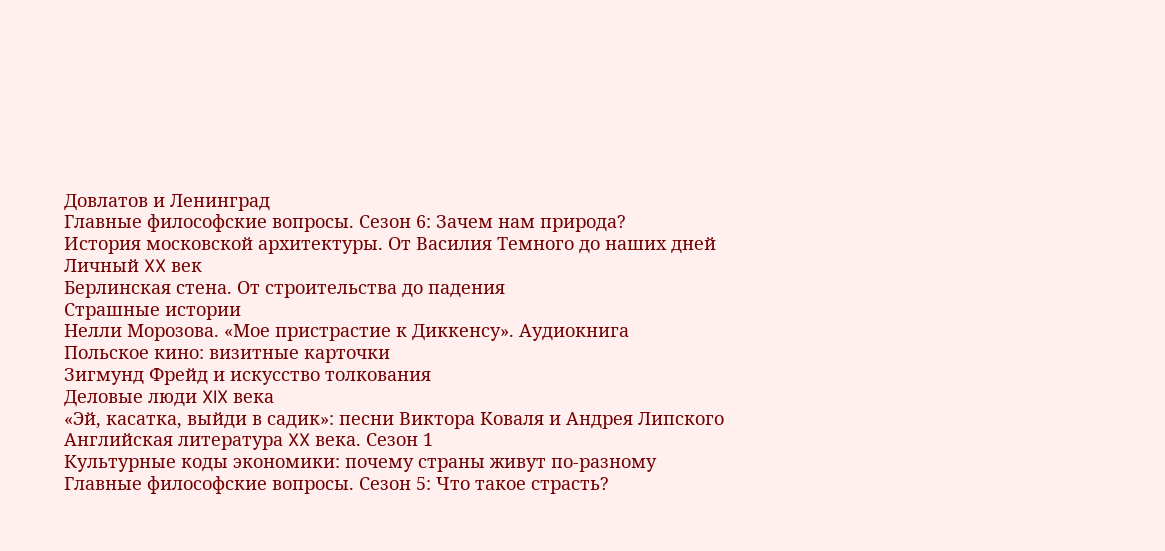Довлатов и Ленинград
Главные философские вопросы. Сезон 6: Зачем нам природа?
История московской архитектуры. От Василия Темного до наших дней
Личный XX век
Берлинская стена. От строительства до падения
Страшные истории
Нелли Морозова. «Мое пристрастие к Диккенсу». Аудиокнига
Польское кино: визитные карточки
Зигмунд Фрейд и искусство толкования
Деловые люди XIX века
«Эй, касатка, выйди в садик»: песни Виктора Коваля и Андрея Липского
Английская литература XX века. Сезон 1
Культурные коды экономики: почему страны живут по-разному
Главные философские вопросы. Сезон 5: Что такое страсть?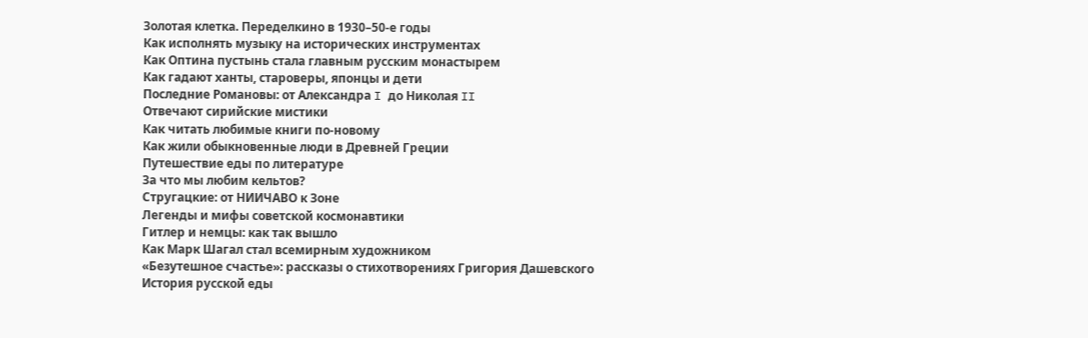Золотая клетка. Переделкино в 1930–50-е годы
Как исполнять музыку на исторических инструментах
Как Оптина пустынь стала главным русским монастырем
Как гадают ханты, староверы, японцы и дети
Последние Романовы: от Александра I до Николая II
Отвечают сирийские мистики
Как читать любимые книги по-новому
Как жили обыкновенные люди в Древней Греции
Путешествие еды по литературе
За что мы любим кельтов?
Стругацкие: от НИИЧАВО к Зоне
Легенды и мифы советской космонавтики
Гитлер и немцы: как так вышло
Как Марк Шагал стал всемирным художником
«Безутешное счастье»: рассказы о стихотворениях Григория Дашевского
История русской еды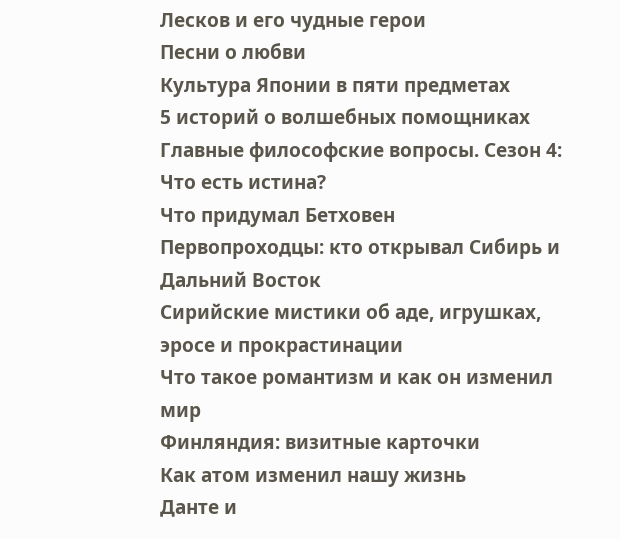Лесков и его чудные герои
Песни о любви
Культура Японии в пяти предметах
5 историй о волшебных помощниках
Главные философские вопросы. Сезон 4: Что есть истина?
Что придумал Бетховен
Первопроходцы: кто открывал Сибирь и Дальний Восток
Сирийские мистики об аде, игрушках, эросе и прокрастинации
Что такое романтизм и как он изменил мир
Финляндия: визитные карточки
Как атом изменил нашу жизнь
Данте и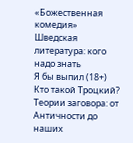«Божественная комедия»
Шведская литература: кого надо знать
Я бы выпил (18+)
Кто такой Троцкий?
Теории заговора: от Античности до наших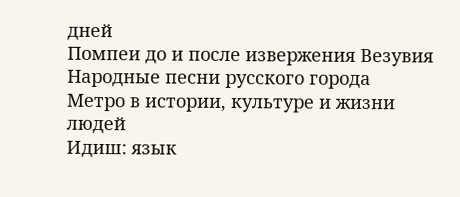дней
Помпеи до и после извержения Везувия
Народные песни русского города
Метро в истории, культуре и жизни людей
Идиш: язык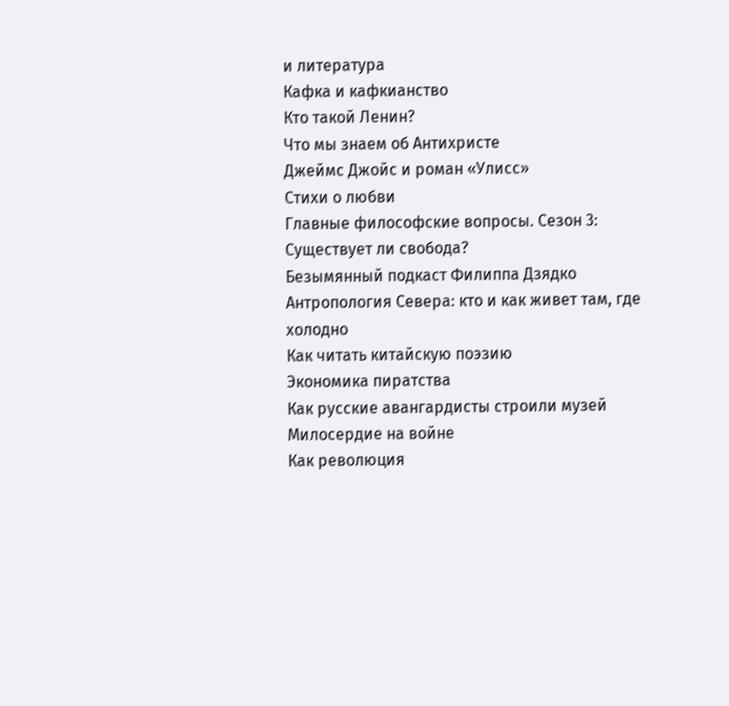и литература
Кафка и кафкианство
Кто такой Ленин?
Что мы знаем об Антихристе
Джеймс Джойс и роман «Улисс»
Стихи о любви
Главные философские вопросы. Сезон 3: Существует ли свобода?
Безымянный подкаст Филиппа Дзядко
Антропология Севера: кто и как живет там, где холодно
Как читать китайскую поэзию
Экономика пиратства
Как русские авангардисты строили музей
Милосердие на войне
Как революция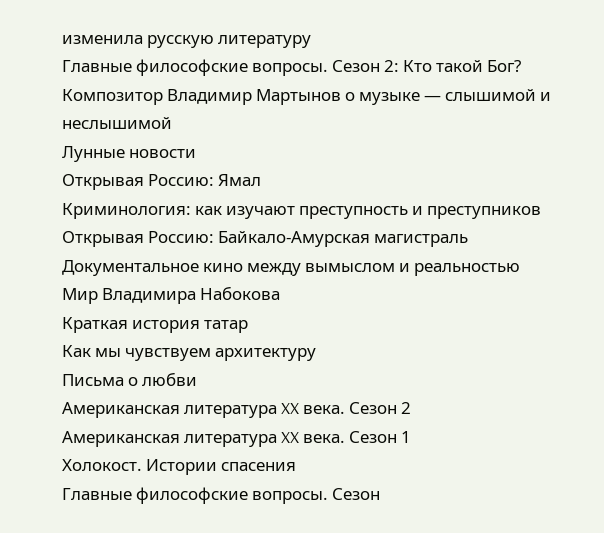изменила русскую литературу
Главные философские вопросы. Сезон 2: Кто такой Бог?
Композитор Владимир Мартынов о музыке — слышимой и неслышимой
Лунные новости
Открывая Россию: Ямал
Криминология: как изучают преступность и преступников
Открывая Россию: Байкало-Амурская магистраль
Документальное кино между вымыслом и реальностью
Мир Владимира Набокова
Краткая история татар
Как мы чувствуем архитектуру
Письма о любви
Американская литература XX века. Сезон 2
Американская литература XX века. Сезон 1
Холокост. Истории спасения
Главные философские вопросы. Сезон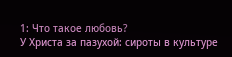1: Что такое любовь?
У Христа за пазухой: сироты в культуре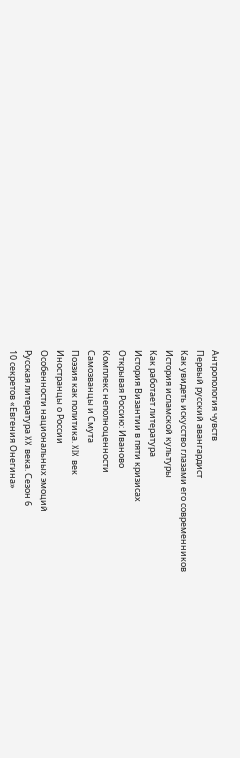Антропология чувств
Первый русский авангардист
Как увидеть искусство глазами его современников
История исламской культуры
Как работает литература
История Византии в пяти кризисах
Открывая Россию: Иваново
Комплекс неполноценности
Самозванцы и Cмута
Поэзия как политика. XIX век
Иностранцы о России
Особенности национальных эмоций
Русская литература XX века. Сезон 6
10 секретов «Евгения Онегина»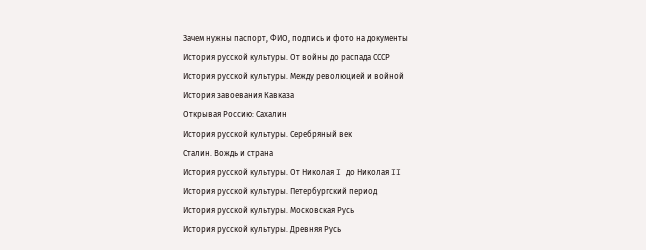Зачем нужны паспорт, ФИО, подпись и фото на документы
История русской культуры. От войны до распада СССР
История русской культуры. Между революцией и войной
История завоевания Кавказа
Открывая Россию: Сахалин
История русской культуры. Серебряный век
Сталин. Вождь и страна
История русской культуры. От Николая I до Николая II
История русской культуры. Петербургский период
История русской культуры. Московская Русь
История русской культуры. Древняя Русь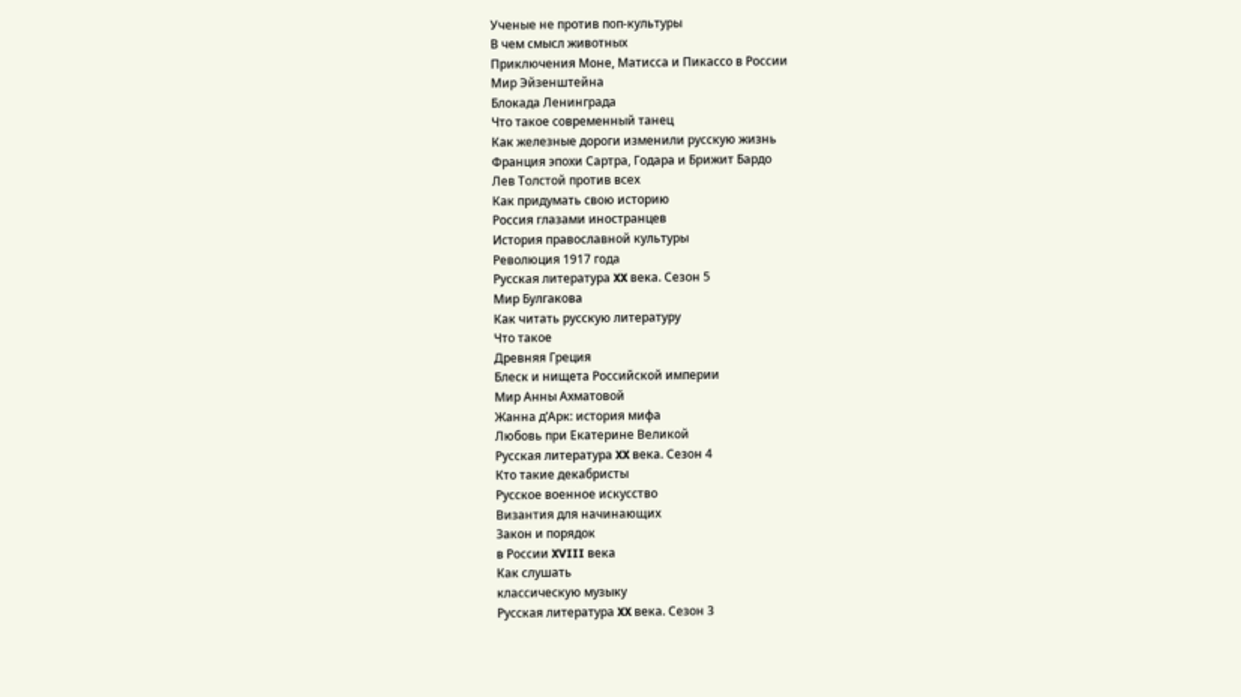Ученые не против поп-культуры
В чем смысл животных
Приключения Моне, Матисса и Пикассо в России
Мир Эйзенштейна
Блокада Ленинграда
Что такое современный танец
Как железные дороги изменили русскую жизнь
Франция эпохи Сартра, Годара и Брижит Бардо
Лев Толстой против всех
Как придумать свою историю
Россия глазами иностранцев
История православной культуры
Революция 1917 года
Русская литература XX века. Сезон 5
Мир Булгакова
Как читать русскую литературу
Что такое
Древняя Греция
Блеск и нищета Российской империи
Мир Анны Ахматовой
Жанна д’Арк: история мифа
Любовь при Екатерине Великой
Русская литература XX века. Сезон 4
Кто такие декабристы
Русское военное искусство
Византия для начинающих
Закон и порядок
в России XVIII века
Как слушать
классическую музыку
Русская литература XX века. Сезон 3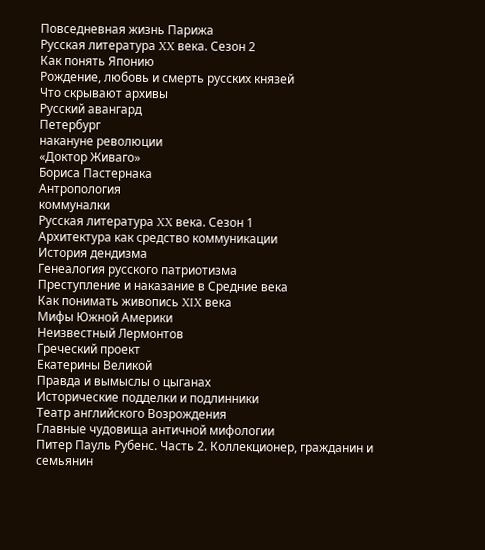Повседневная жизнь Парижа
Русская литература XX века. Сезон 2
Как понять Японию
Рождение, любовь и смерть русских князей
Что скрывают архивы
Русский авангард
Петербург
накануне революции
«Доктор Живаго»
Бориса Пастернака
Антропология
коммуналки
Русская литература XX века. Сезон 1
Архитектура как средство коммуникации
История дендизма
Генеалогия русского патриотизма
Преступление и наказание в Средние века
Как понимать живопись XIX века
Мифы Южной Америки
Неизвестный Лермонтов
Греческий проект
Екатерины Великой
Правда и вымыслы о цыганах
Исторические подделки и подлинники
Театр английского Возрождения
Главные чудовища античной мифологии
Питер Пауль Рубенс. Часть 2. Коллекционер, гражданин и семьянин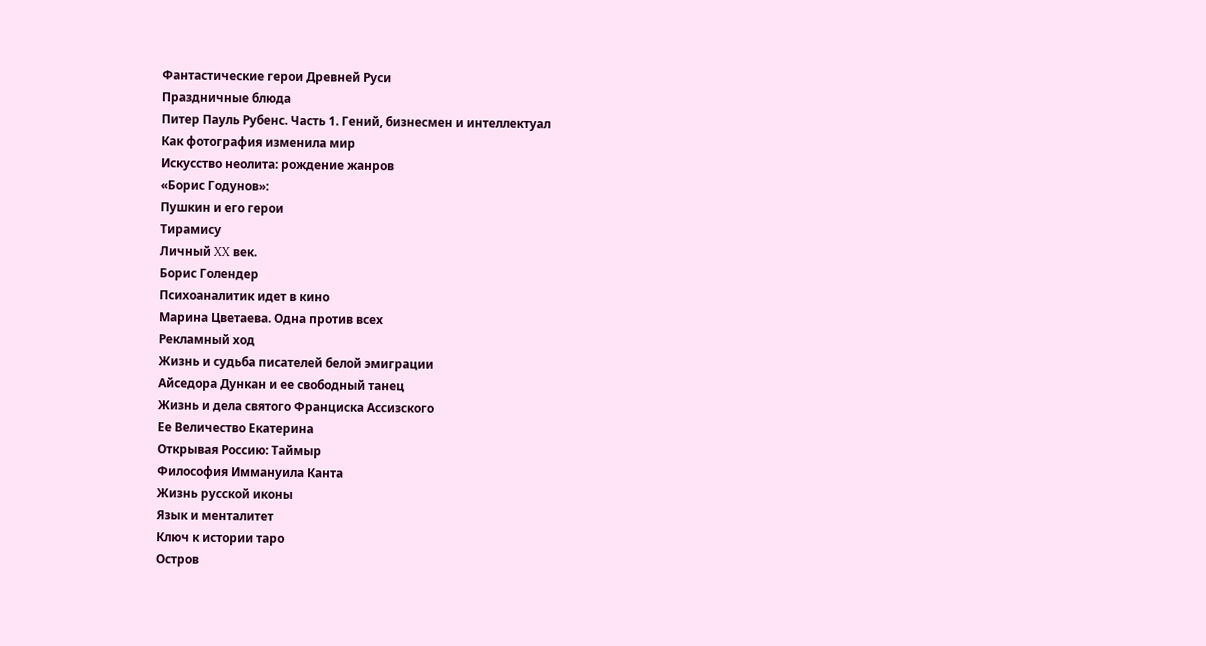Фантастические герои Древней Руси
Праздничные блюда
Питер Пауль Рубенс. Часть 1. Гений, бизнесмен и интеллектуал
Как фотография изменила мир
Искусство неолита: рождение жанров
«Борис Годунов»:
Пушкин и его герои
Тирамису
Личный XX век.
Борис Голендер
Психоаналитик идет в кино
Марина Цветаева. Одна против всех
Рекламный ход
Жизнь и судьба писателей белой эмиграции
Айседора Дункан и ее свободный танец
Жизнь и дела святого Франциска Ассизского
Ее Величество Екатерина
Открывая Россию: Таймыр
Философия Иммануила Канта
Жизнь русской иконы
Язык и менталитет
Ключ к истории таро
Остров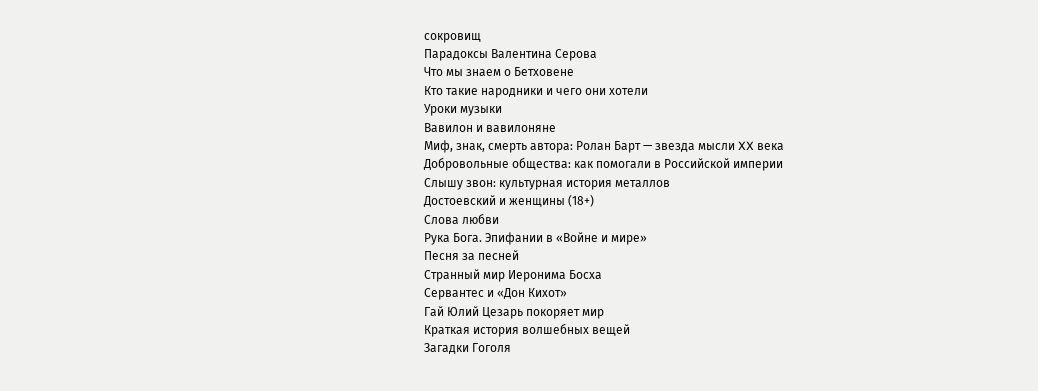сокровищ
Парадоксы Валентина Серова
Что мы знаем о Бетховене
Кто такие народники и чего они хотели
Уроки музыки
Вавилон и вавилоняне
Миф, знак, смерть автора: Ролан Барт — звезда мысли XX века
Добровольные общества: как помогали в Российской империи
Слышу звон: культурная история металлов
Достоевский и женщины (18+)
Слова любви
Рука Бога. Эпифании в «Войне и мире»
Песня за песней
Странный мир Иеронима Босха
Сервантес и «Дон Кихот»
Гай Юлий Цезарь покоряет мир
Краткая история волшебных вещей
Загадки Гоголя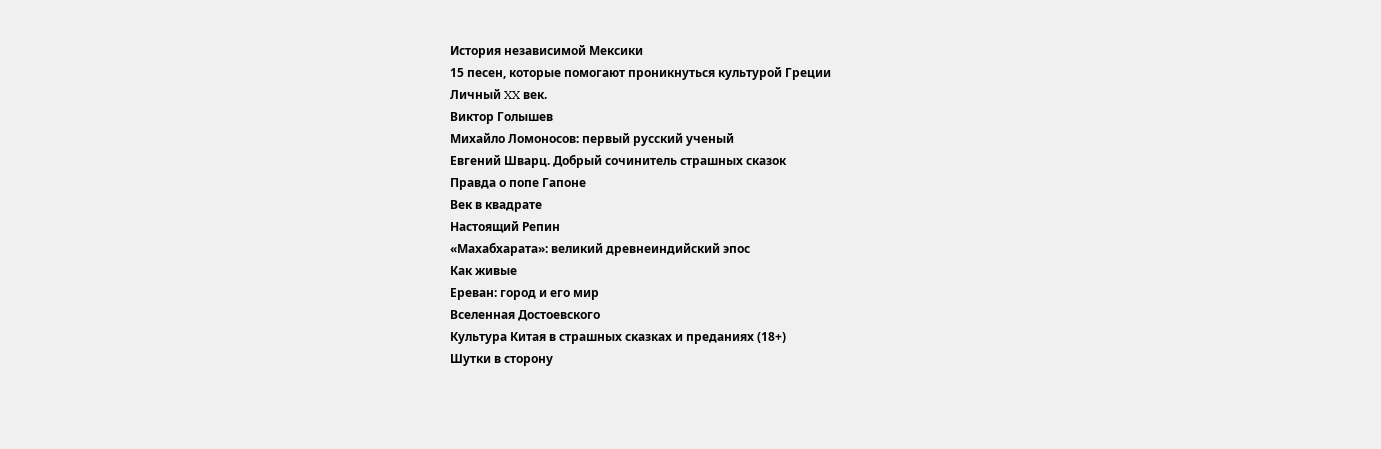История независимой Мексики
15 песен, которые помогают проникнуться культурой Греции
Личный XX век.
Виктор Голышев
Михайло Ломоносов: первый русский ученый
Евгений Шварц. Добрый сочинитель страшных сказок
Правда о попе Гапоне
Век в квадрате
Настоящий Репин
«Махабхарата»: великий древнеиндийский эпос
Как живые
Ереван: город и его мир
Вселенная Достоевского
Культура Китая в страшных сказках и преданиях (18+)
Шутки в сторону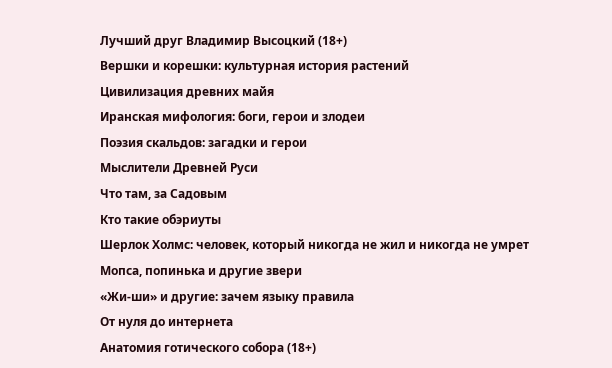Лучший друг Владимир Высоцкий (18+)
Вершки и корешки: культурная история растений
Цивилизация древних майя
Иранская мифология: боги, герои и злодеи
Поэзия скальдов: загадки и герои
Мыслители Древней Руси
Что там, за Садовым
Кто такие обэриуты
Шерлок Холмс: человек, который никогда не жил и никогда не умрет
Мопса, попинька и другие звери
«Жи-ши» и другие: зачем языку правила
От нуля до интернета
Анатомия готического собора (18+)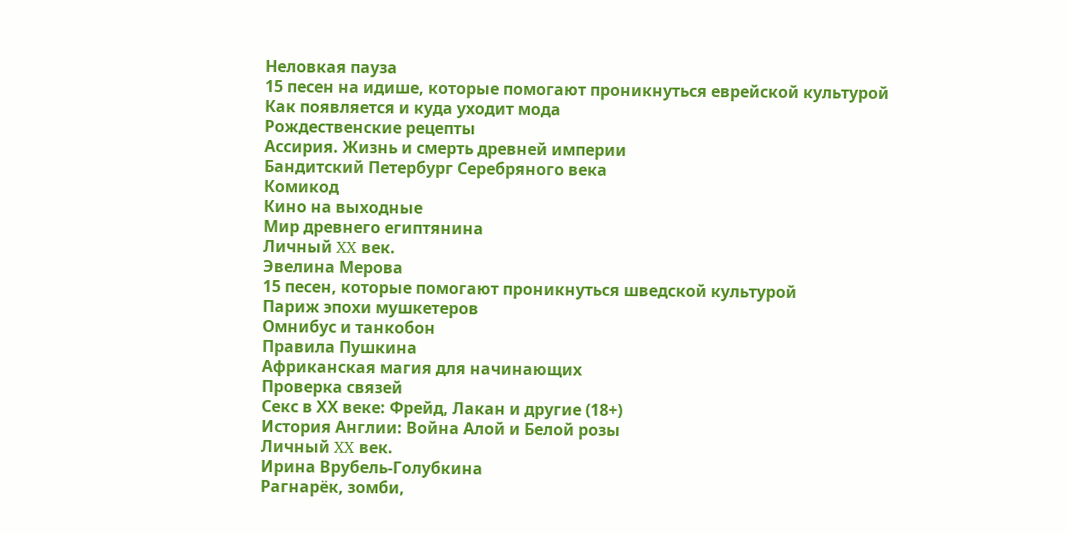Неловкая пауза
15 песен на идише, которые помогают проникнуться еврейской культурой
Как появляется и куда уходит мода
Рождественские рецепты
Ассирия. Жизнь и смерть древней империи
Бандитский Петербург Серебряного века
Комикод
Кино на выходные
Мир древнего египтянина
Личный XX век.
Эвелина Мерова
15 песен, которые помогают проникнуться шведской культурой
Париж эпохи мушкетеров
Омнибус и танкобон
Правила Пушкина
Африканская магия для начинающих
Проверка связей
Секс в ХХ веке: Фрейд, Лакан и другие (18+)
История Англии: Война Алой и Белой розы
Личный XX век.
Ирина Врубель-Голубкина
Рагнарёк, зомби,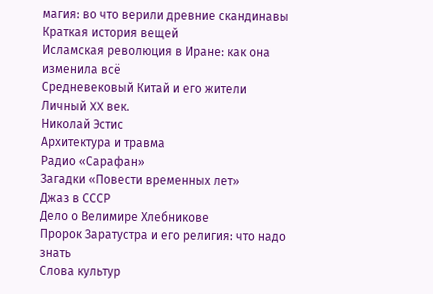магия: во что верили древние скандинавы
Краткая история вещей
Исламская революция в Иране: как она изменила всё
Средневековый Китай и его жители
Личный XX век.
Николай Эстис
Архитектура и травма
Радио «Сарафан»
Загадки «Повести временных лет»
Джаз в СССР
Дело о Велимире Хлебникове
Пророк Заратустра и его религия: что надо знать
Слова культур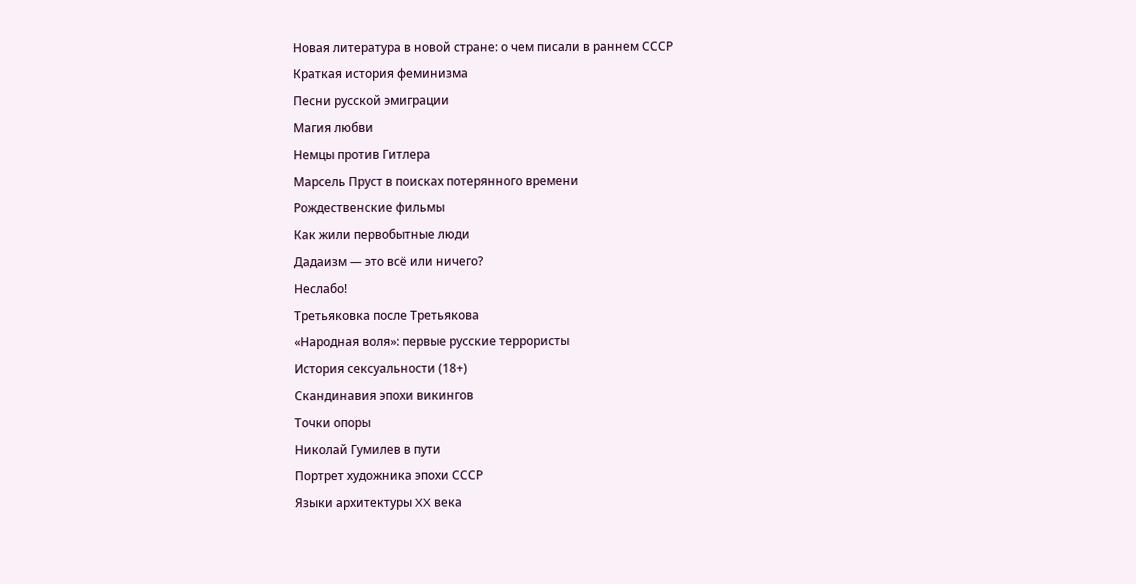Новая литература в новой стране: о чем писали в раннем СССР
Краткая история феминизма
Песни русской эмиграции
Магия любви
Немцы против Гитлера
Марсель Пруст в поисках потерянного времени
Рождественские фильмы
Как жили первобытные люди
Дадаизм — это всё или ничего?
Неслабо!
Третьяковка после Третьякова
«Народная воля»: первые русские террористы
История сексуальности (18+)
Скандинавия эпохи викингов
Точки опоры
Николай Гумилев в пути
Портрет художника эпохи СССР
Языки архитектуры XX века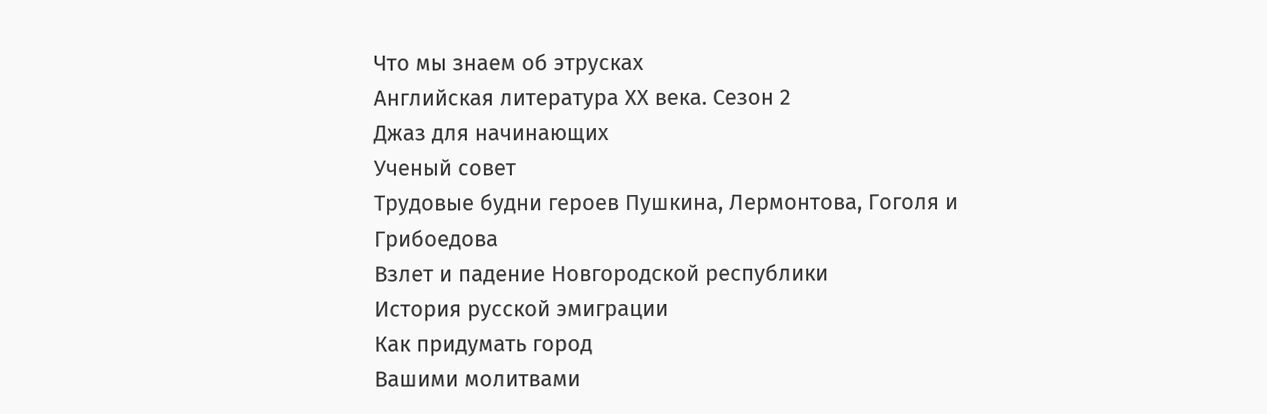Что мы знаем об этрусках
Английская литература XX века. Сезон 2
Джаз для начинающих
Ученый совет
Трудовые будни героев Пушкина, Лермонтова, Гоголя и Грибоедова
Взлет и падение Новгородской республики
История русской эмиграции
Как придумать город
Вашими молитвами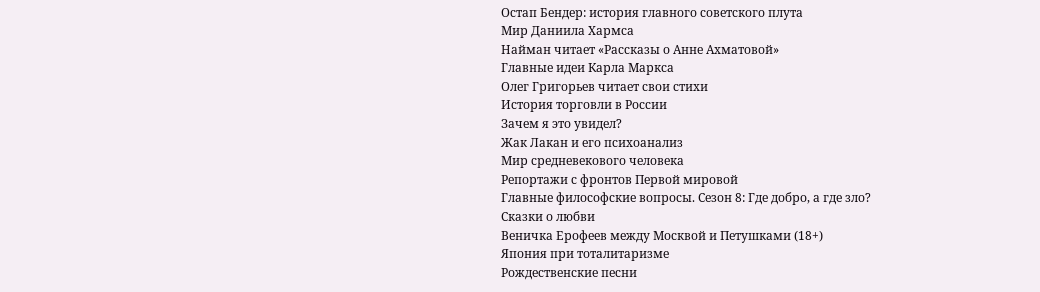Остап Бендер: история главного советского плута
Мир Даниила Хармса
Найман читает «Рассказы о Анне Ахматовой»
Главные идеи Карла Маркса
Олег Григорьев читает свои стихи
История торговли в России
Зачем я это увидел?
Жак Лакан и его психоанализ
Мир средневекового человека
Репортажи с фронтов Первой мировой
Главные философские вопросы. Сезон 8: Где добро, а где зло?
Сказки о любви
Веничка Ерофеев между Москвой и Петушками (18+)
Япония при тоталитаризме
Рождественские песни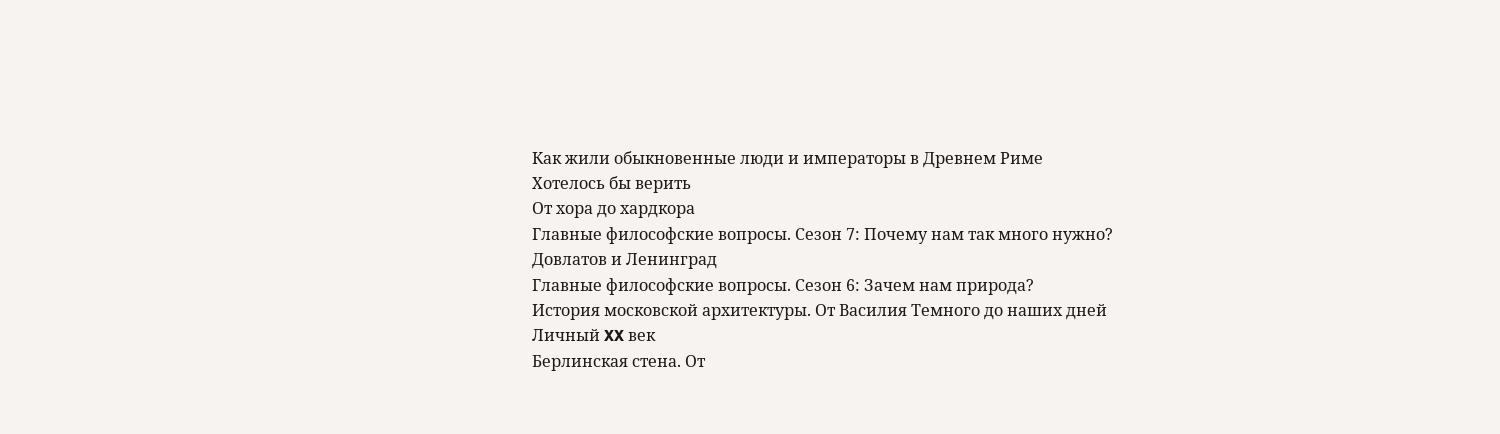Как жили обыкновенные люди и императоры в Древнем Риме
Хотелось бы верить
От хора до хардкора
Главные философские вопросы. Сезон 7: Почему нам так много нужно?
Довлатов и Ленинград
Главные философские вопросы. Сезон 6: Зачем нам природа?
История московской архитектуры. От Василия Темного до наших дней
Личный XX век
Берлинская стена. От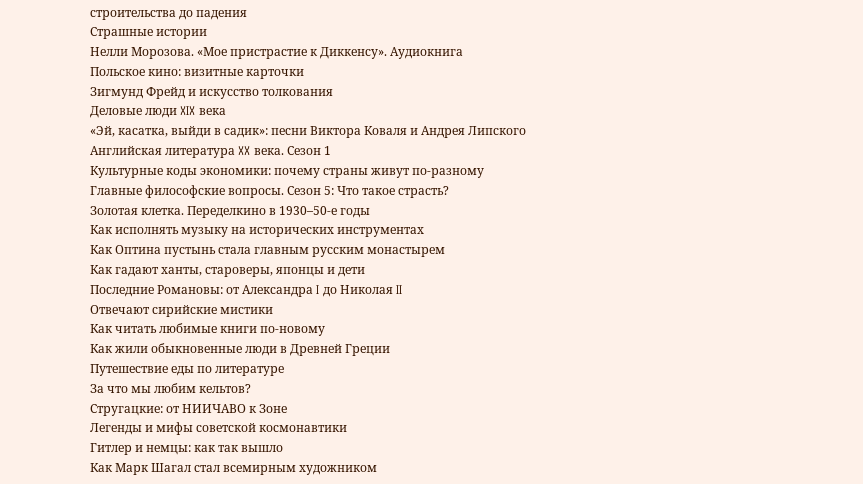строительства до падения
Страшные истории
Нелли Морозова. «Мое пристрастие к Диккенсу». Аудиокнига
Польское кино: визитные карточки
Зигмунд Фрейд и искусство толкования
Деловые люди XIX века
«Эй, касатка, выйди в садик»: песни Виктора Коваля и Андрея Липского
Английская литература XX века. Сезон 1
Культурные коды экономики: почему страны живут по-разному
Главные философские вопросы. Сезон 5: Что такое страсть?
Золотая клетка. Переделкино в 1930–50-е годы
Как исполнять музыку на исторических инструментах
Как Оптина пустынь стала главным русским монастырем
Как гадают ханты, староверы, японцы и дети
Последние Романовы: от Александра I до Николая II
Отвечают сирийские мистики
Как читать любимые книги по-новому
Как жили обыкновенные люди в Древней Греции
Путешествие еды по литературе
За что мы любим кельтов?
Стругацкие: от НИИЧАВО к Зоне
Легенды и мифы советской космонавтики
Гитлер и немцы: как так вышло
Как Марк Шагал стал всемирным художником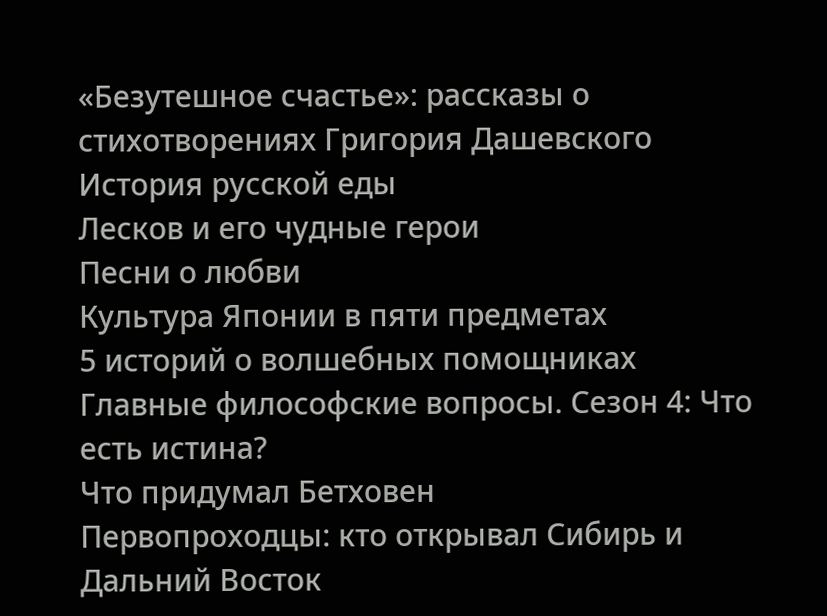«Безутешное счастье»: рассказы о стихотворениях Григория Дашевского
История русской еды
Лесков и его чудные герои
Песни о любви
Культура Японии в пяти предметах
5 историй о волшебных помощниках
Главные философские вопросы. Сезон 4: Что есть истина?
Что придумал Бетховен
Первопроходцы: кто открывал Сибирь и Дальний Восток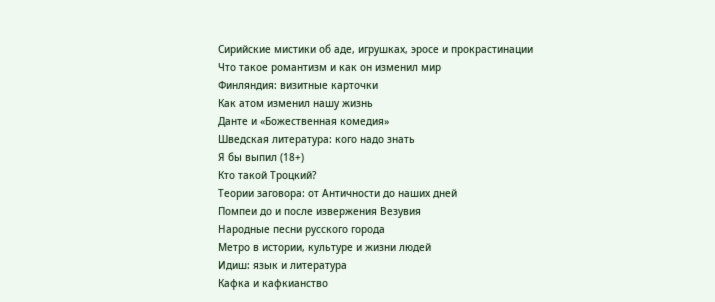Сирийские мистики об аде, игрушках, эросе и прокрастинации
Что такое романтизм и как он изменил мир
Финляндия: визитные карточки
Как атом изменил нашу жизнь
Данте и «Божественная комедия»
Шведская литература: кого надо знать
Я бы выпил (18+)
Кто такой Троцкий?
Теории заговора: от Античности до наших дней
Помпеи до и после извержения Везувия
Народные песни русского города
Метро в истории, культуре и жизни людей
Идиш: язык и литература
Кафка и кафкианство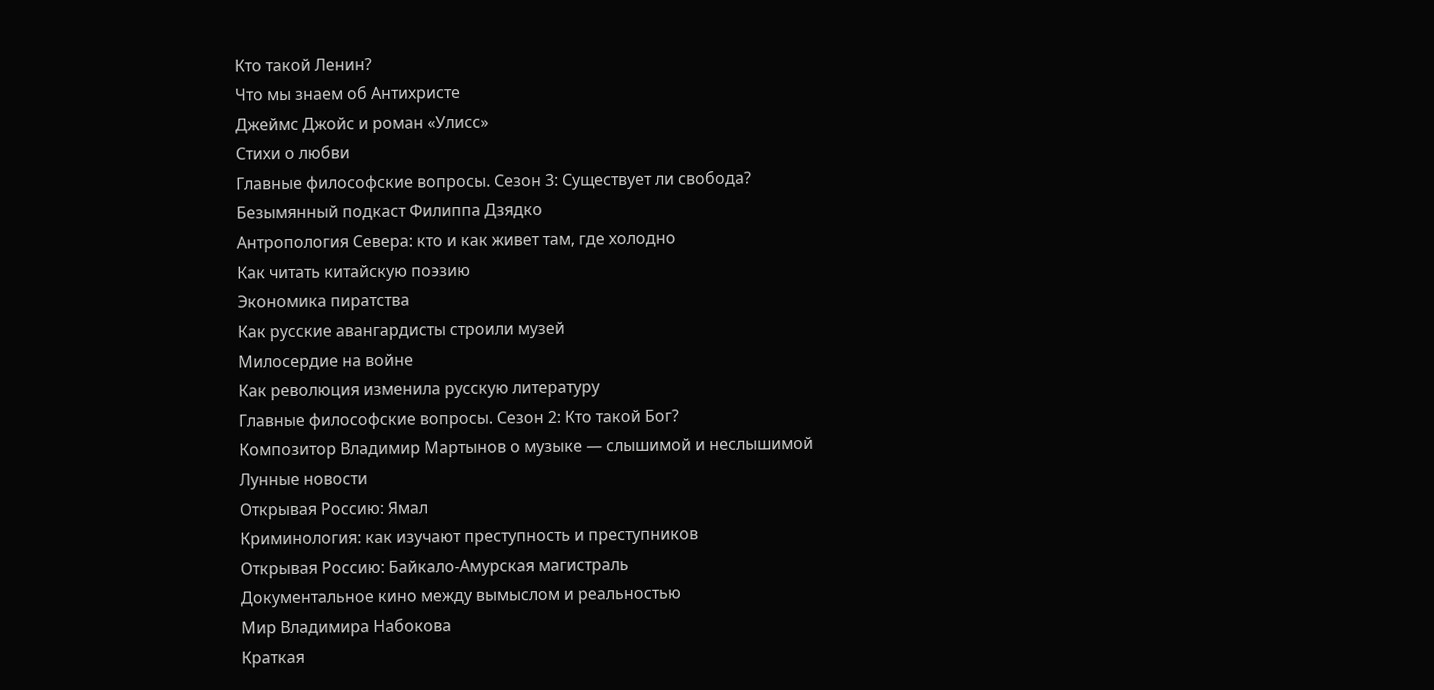Кто такой Ленин?
Что мы знаем об Антихристе
Джеймс Джойс и роман «Улисс»
Стихи о любви
Главные философские вопросы. Сезон 3: Существует ли свобода?
Безымянный подкаст Филиппа Дзядко
Антропология Севера: кто и как живет там, где холодно
Как читать китайскую поэзию
Экономика пиратства
Как русские авангардисты строили музей
Милосердие на войне
Как революция изменила русскую литературу
Главные философские вопросы. Сезон 2: Кто такой Бог?
Композитор Владимир Мартынов о музыке — слышимой и неслышимой
Лунные новости
Открывая Россию: Ямал
Криминология: как изучают преступность и преступников
Открывая Россию: Байкало-Амурская магистраль
Документальное кино между вымыслом и реальностью
Мир Владимира Набокова
Краткая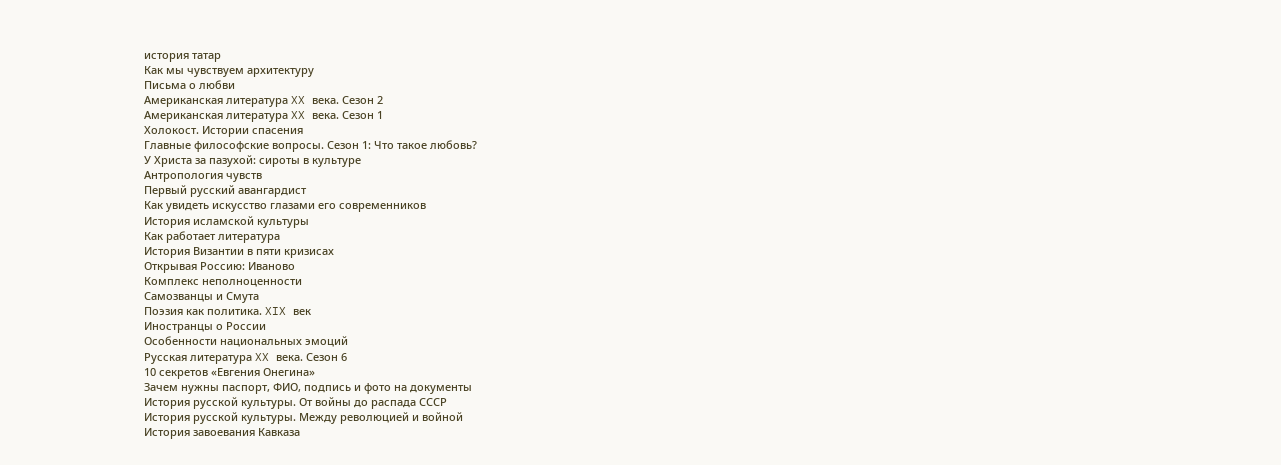история татар
Как мы чувствуем архитектуру
Письма о любви
Американская литература XX века. Сезон 2
Американская литература XX века. Сезон 1
Холокост. Истории спасения
Главные философские вопросы. Сезон 1: Что такое любовь?
У Христа за пазухой: сироты в культуре
Антропология чувств
Первый русский авангардист
Как увидеть искусство глазами его современников
История исламской культуры
Как работает литература
История Византии в пяти кризисах
Открывая Россию: Иваново
Комплекс неполноценности
Самозванцы и Cмута
Поэзия как политика. XIX век
Иностранцы о России
Особенности национальных эмоций
Русская литература XX века. Сезон 6
10 секретов «Евгения Онегина»
Зачем нужны паспорт, ФИО, подпись и фото на документы
История русской культуры. От войны до распада СССР
История русской культуры. Между революцией и войной
История завоевания Кавказа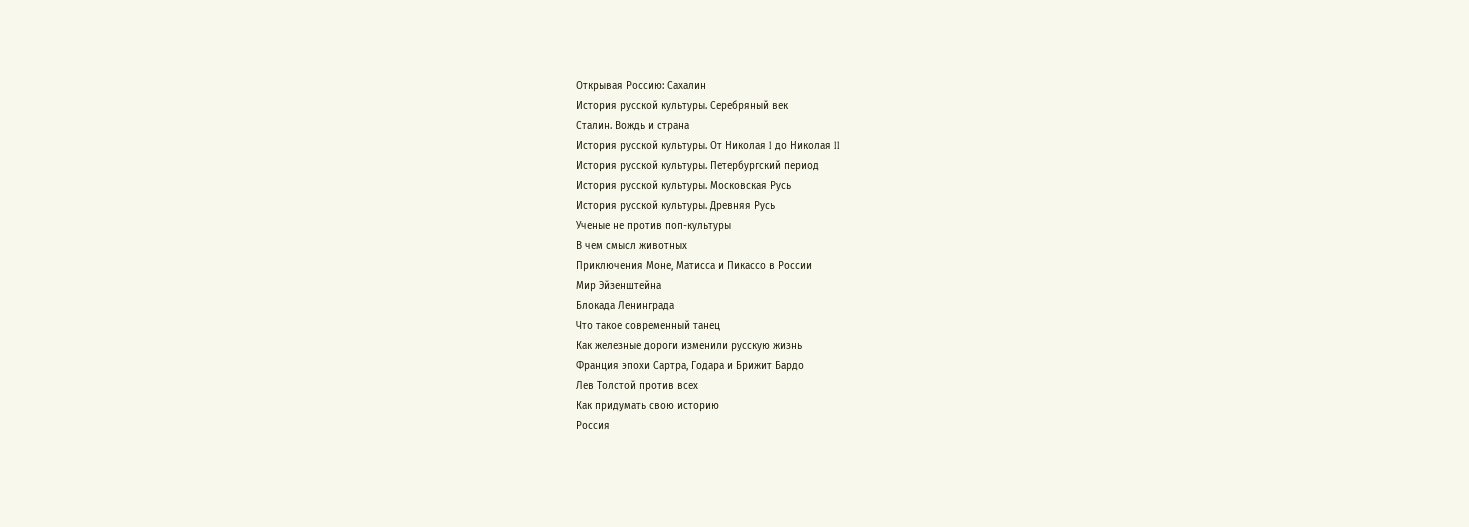Открывая Россию: Сахалин
История русской культуры. Серебряный век
Сталин. Вождь и страна
История русской культуры. От Николая I до Николая II
История русской культуры. Петербургский период
История русской культуры. Московская Русь
История русской культуры. Древняя Русь
Ученые не против поп-культуры
В чем смысл животных
Приключения Моне, Матисса и Пикассо в России
Мир Эйзенштейна
Блокада Ленинграда
Что такое современный танец
Как железные дороги изменили русскую жизнь
Франция эпохи Сартра, Годара и Брижит Бардо
Лев Толстой против всех
Как придумать свою историю
Россия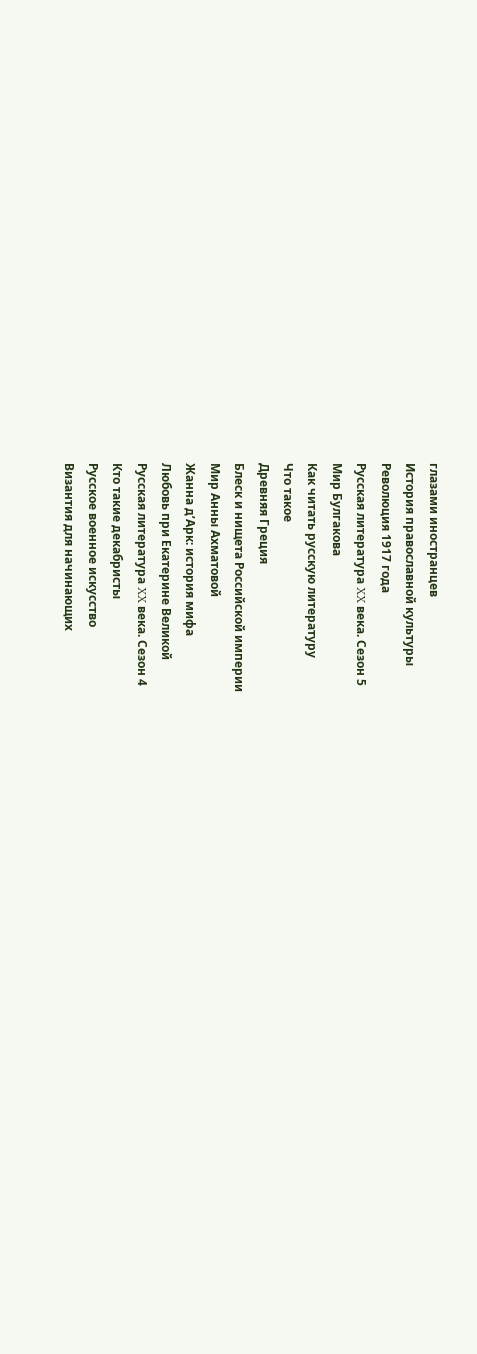глазами иностранцев
История православной культуры
Революция 1917 года
Русская литература XX века. Сезон 5
Мир Булгакова
Как читать русскую литературу
Что такое
Древняя Греция
Блеск и нищета Российской империи
Мир Анны Ахматовой
Жанна д’Арк: история мифа
Любовь при Екатерине Великой
Русская литература XX века. Сезон 4
Кто такие декабристы
Русское военное искусство
Византия для начинающих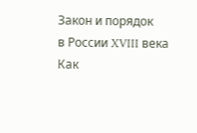Закон и порядок
в России XVIII века
Как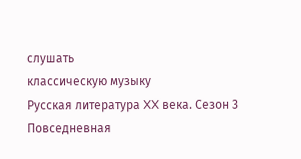слушать
классическую музыку
Русская литература XX века. Сезон 3
Повседневная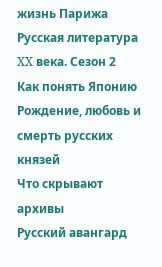жизнь Парижа
Русская литература XX века. Сезон 2
Как понять Японию
Рождение, любовь и смерть русских князей
Что скрывают архивы
Русский авангард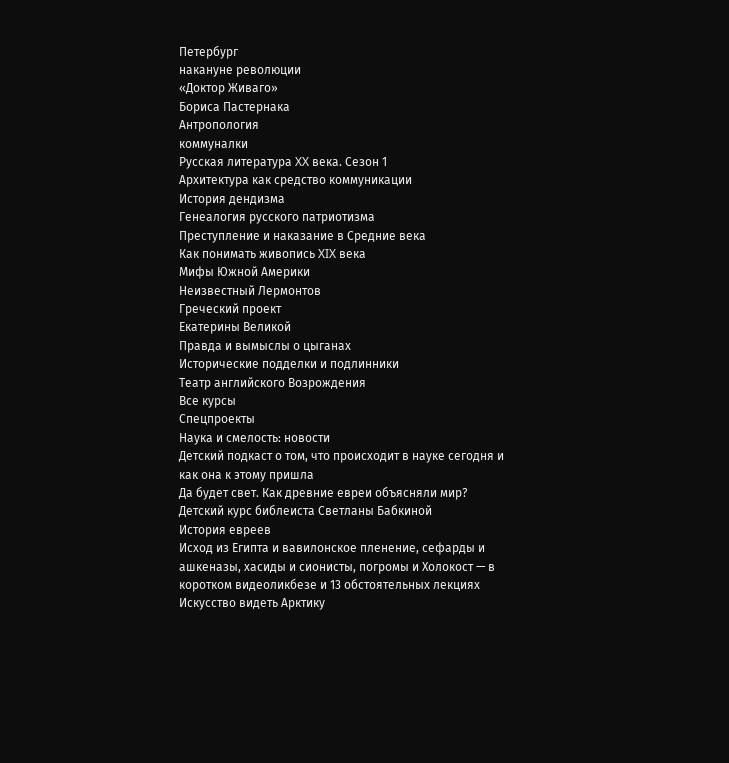Петербург
накануне революции
«Доктор Живаго»
Бориса Пастернака
Антропология
коммуналки
Русская литература XX века. Сезон 1
Архитектура как средство коммуникации
История дендизма
Генеалогия русского патриотизма
Преступление и наказание в Средние века
Как понимать живопись XIX века
Мифы Южной Америки
Неизвестный Лермонтов
Греческий проект
Екатерины Великой
Правда и вымыслы о цыганах
Исторические подделки и подлинники
Театр английского Возрождения
Все курсы
Спецпроекты
Наука и смелость: новости
Детский подкаст о том, что происходит в науке сегодня и как она к этому пришла
Да будет свет. Как древние евреи объясняли мир?
Детский курс библеиста Светланы Бабкиной
История евреев
Исход из Египта и вавилонское пленение, сефарды и ашкеназы, хасиды и сионисты, погромы и Холокост — в коротком видеоликбезе и 13 обстоятельных лекциях
Искусство видеть Арктику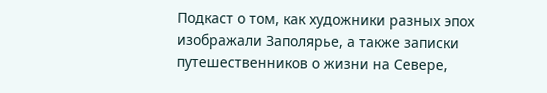Подкаст о том, как художники разных эпох изображали Заполярье, а также записки путешественников о жизни на Севере,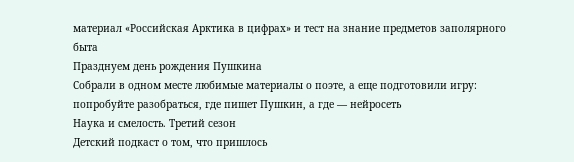материал «Российская Арктика в цифрах» и тест на знание предметов заполярного быта
Празднуем день рождения Пушкина
Собрали в одном месте любимые материалы о поэте, а еще подготовили игру: попробуйте разобраться, где пишет Пушкин, а где — нейросеть
Наука и смелость. Третий сезон
Детский подкаст о том, что пришлось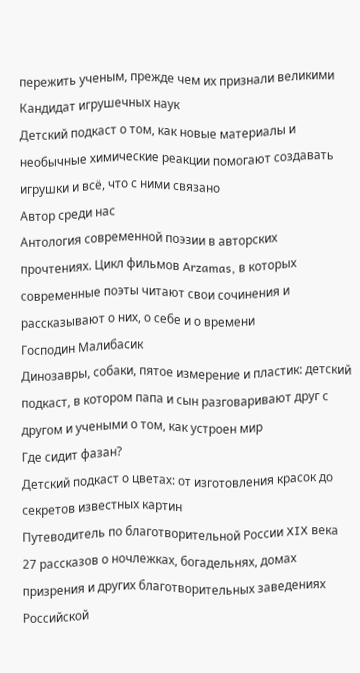пережить ученым, прежде чем их признали великими
Кандидат игрушечных наук
Детский подкаст о том, как новые материалы и необычные химические реакции помогают создавать игрушки и всё, что с ними связано
Автор среди нас
Антология современной поэзии в авторских прочтениях. Цикл фильмов Arzamas, в которых современные поэты читают свои сочинения и рассказывают о них, о себе и о времени
Господин Малибасик
Динозавры, собаки, пятое измерение и пластик: детский подкаст, в котором папа и сын разговаривают друг с другом и учеными о том, как устроен мир
Где сидит фазан?
Детский подкаст о цветах: от изготовления красок до секретов известных картин
Путеводитель по благотворительной России XIX века
27 рассказов о ночлежках, богадельнях, домах призрения и других благотворительных заведениях Российской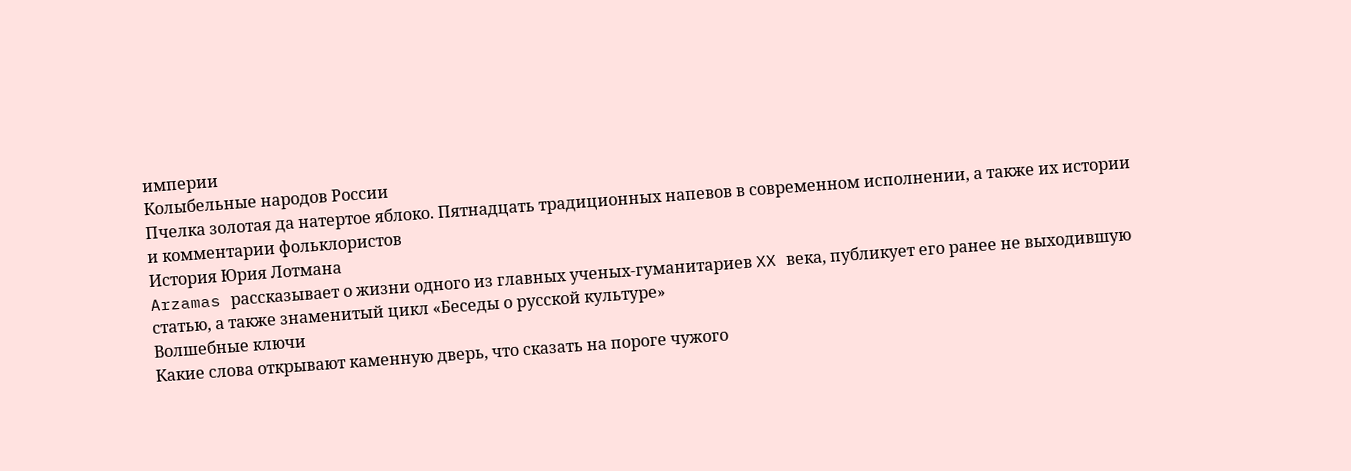империи
Колыбельные народов России
Пчелка золотая да натертое яблоко. Пятнадцать традиционных напевов в современном исполнении, а также их истории и комментарии фольклористов
История Юрия Лотмана
Arzamas рассказывает о жизни одного из главных ученых-гуманитариев XX века, публикует его ранее не выходившую статью, а также знаменитый цикл «Беседы о русской культуре»
Волшебные ключи
Какие слова открывают каменную дверь, что сказать на пороге чужого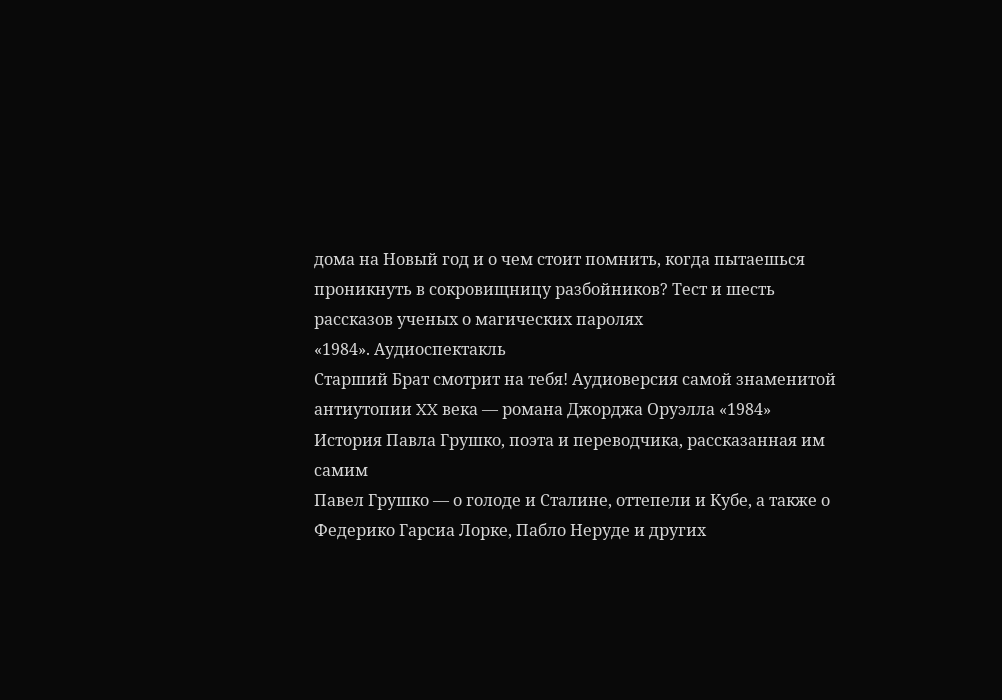дома на Новый год и о чем стоит помнить, когда пытаешься проникнуть в сокровищницу разбойников? Тест и шесть рассказов ученых о магических паролях
«1984». Аудиоспектакль
Старший Брат смотрит на тебя! Аудиоверсия самой знаменитой антиутопии XX века — романа Джорджа Оруэлла «1984»
История Павла Грушко, поэта и переводчика, рассказанная им самим
Павел Грушко — о голоде и Сталине, оттепели и Кубе, а также о Федерико Гарсиа Лорке, Пабло Неруде и других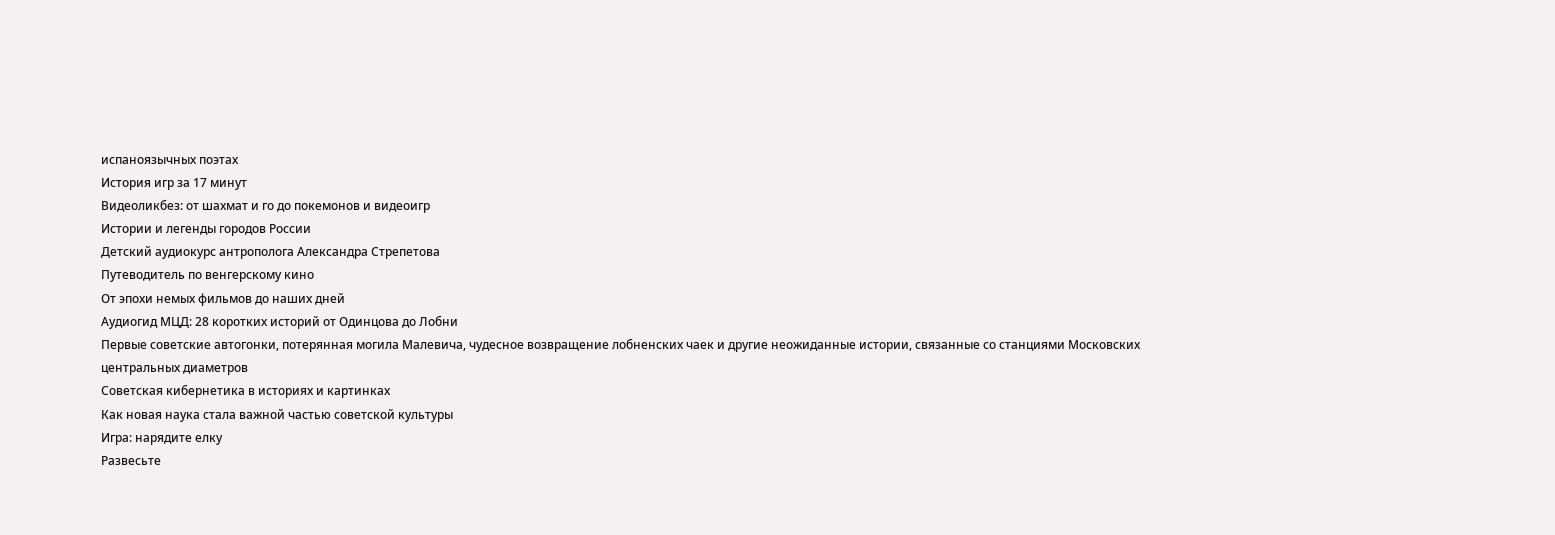испаноязычных поэтах
История игр за 17 минут
Видеоликбез: от шахмат и го до покемонов и видеоигр
Истории и легенды городов России
Детский аудиокурс антрополога Александра Стрепетова
Путеводитель по венгерскому кино
От эпохи немых фильмов до наших дней
Аудиогид МЦД: 28 коротких историй от Одинцова до Лобни
Первые советские автогонки, потерянная могила Малевича, чудесное возвращение лобненских чаек и другие неожиданные истории, связанные со станциями Московских центральных диаметров
Советская кибернетика в историях и картинках
Как новая наука стала важной частью советской культуры
Игра: нарядите елку
Развесьте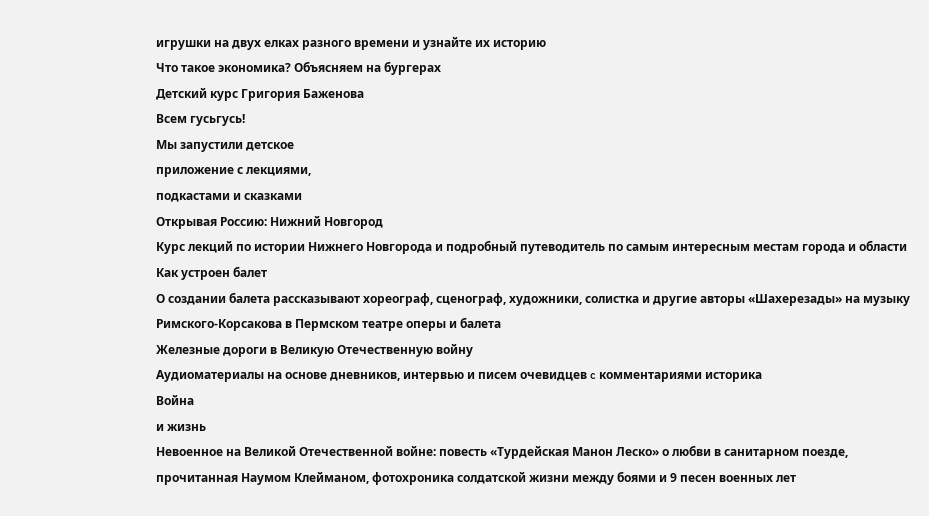игрушки на двух елках разного времени и узнайте их историю
Что такое экономика? Объясняем на бургерах
Детский курс Григория Баженова
Всем гусьгусь!
Мы запустили детское
приложение с лекциями,
подкастами и сказками
Открывая Россию: Нижний Новгород
Курс лекций по истории Нижнего Новгорода и подробный путеводитель по самым интересным местам города и области
Как устроен балет
О создании балета рассказывают хореограф, сценограф, художники, солистка и другие авторы «Шахерезады» на музыку Римского-Корсакова в Пермском театре оперы и балета
Железные дороги в Великую Отечественную войну
Аудиоматериалы на основе дневников, интервью и писем очевидцев c комментариями историка
Война
и жизнь
Невоенное на Великой Отечественной войне: повесть «Турдейская Манон Леско» о любви в санитарном поезде, прочитанная Наумом Клейманом, фотохроника солдатской жизни между боями и 9 песен военных лет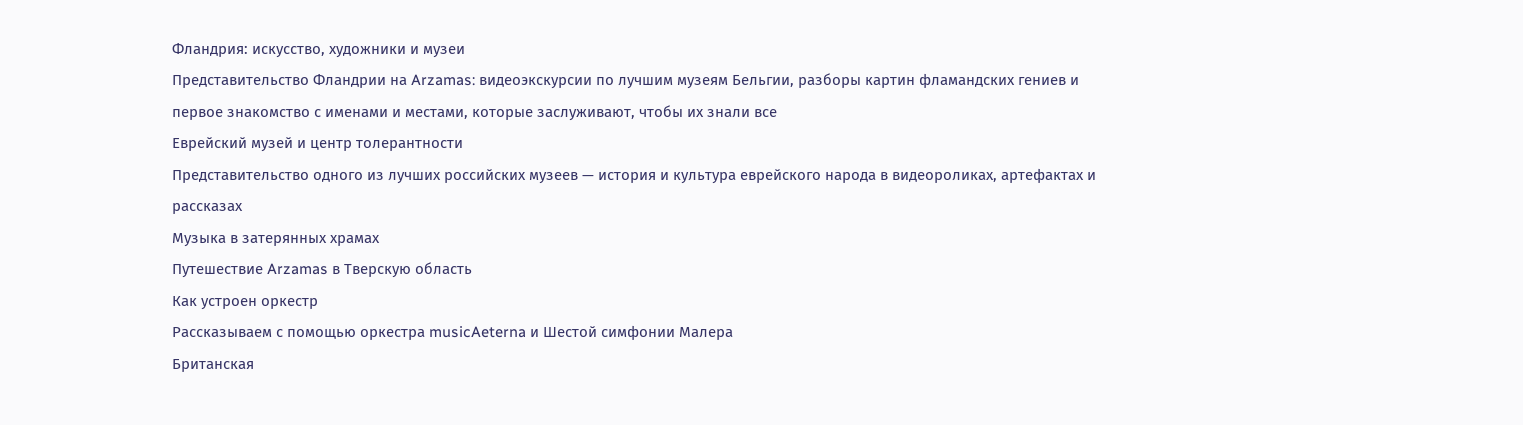Фландрия: искусство, художники и музеи
Представительство Фландрии на Arzamas: видеоэкскурсии по лучшим музеям Бельгии, разборы картин фламандских гениев и первое знакомство с именами и местами, которые заслуживают, чтобы их знали все
Еврейский музей и центр толерантности
Представительство одного из лучших российских музеев — история и культура еврейского народа в видеороликах, артефактах и рассказах
Музыка в затерянных храмах
Путешествие Arzamas в Тверскую область
Как устроен оркестр
Рассказываем с помощью оркестра musicAeterna и Шестой симфонии Малера
Британская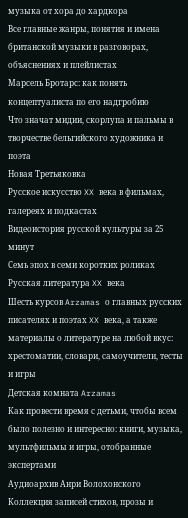музыка от хора до хардкора
Все главные жанры, понятия и имена британской музыки в разговорах, объяснениях и плейлистах
Марсель Бротарс: как понять концептуалиста по его надгробию
Что значат мидии, скорлупа и пальмы в творчестве бельгийского художника и поэта
Новая Третьяковка
Русское искусство XX века в фильмах, галереях и подкастах
Видеоистория русской культуры за 25 минут
Семь эпох в семи коротких роликах
Русская литература XX века
Шесть курсов Arzamas о главных русских писателях и поэтах XX века, а также материалы о литературе на любой вкус: хрестоматии, словари, самоучители, тесты и игры
Детская комната Arzamas
Как провести время с детьми, чтобы всем было полезно и интересно: книги, музыка, мультфильмы и игры, отобранные экспертами
Аудиоархив Анри Волохонского
Коллекция записей стихов, прозы и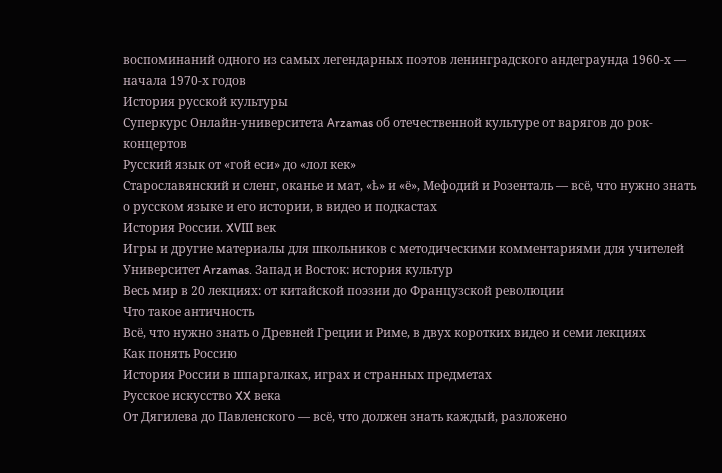воспоминаний одного из самых легендарных поэтов ленинградского андеграунда 1960-х — начала 1970-х годов
История русской культуры
Суперкурс Онлайн-университета Arzamas об отечественной культуре от варягов до рок-концертов
Русский язык от «гой еси» до «лол кек»
Старославянский и сленг, оканье и мат, «ѣ» и «ё», Мефодий и Розенталь — всё, что нужно знать о русском языке и его истории, в видео и подкастах
История России. XVIII век
Игры и другие материалы для школьников с методическими комментариями для учителей
Университет Arzamas. Запад и Восток: история культур
Весь мир в 20 лекциях: от китайской поэзии до Французской революции
Что такое античность
Всё, что нужно знать о Древней Греции и Риме, в двух коротких видео и семи лекциях
Как понять Россию
История России в шпаргалках, играх и странных предметах
Русское искусство XX века
От Дягилева до Павленского — всё, что должен знать каждый, разложено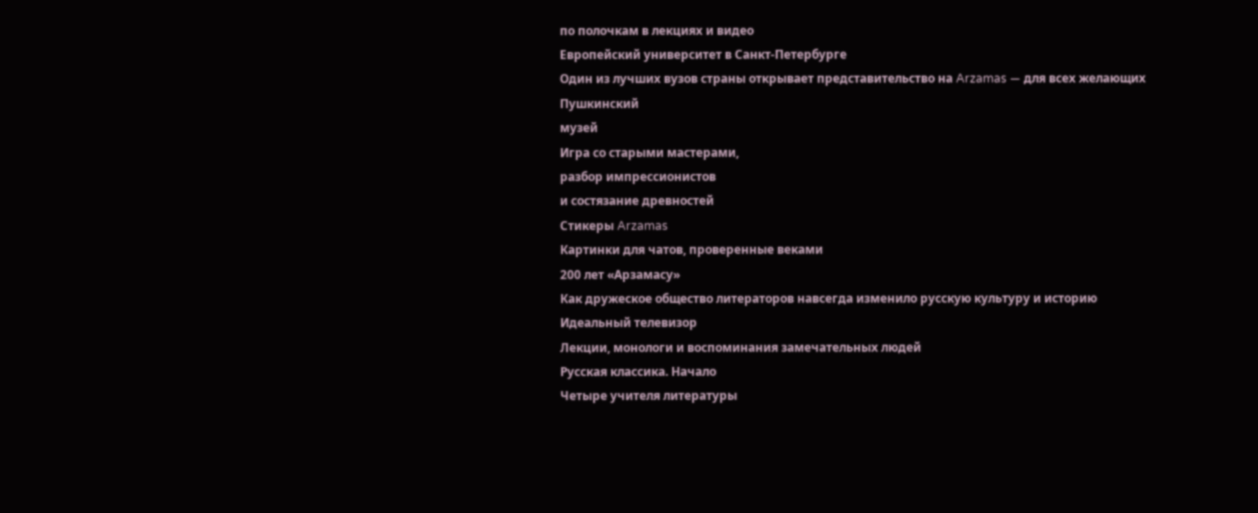по полочкам в лекциях и видео
Европейский университет в Санкт-Петербурге
Один из лучших вузов страны открывает представительство на Arzamas — для всех желающих
Пушкинский
музей
Игра со старыми мастерами,
разбор импрессионистов
и состязание древностей
Стикеры Arzamas
Картинки для чатов, проверенные веками
200 лет «Арзамасу»
Как дружеское общество литераторов навсегда изменило русскую культуру и историю
Идеальный телевизор
Лекции, монологи и воспоминания замечательных людей
Русская классика. Начало
Четыре учителя литературы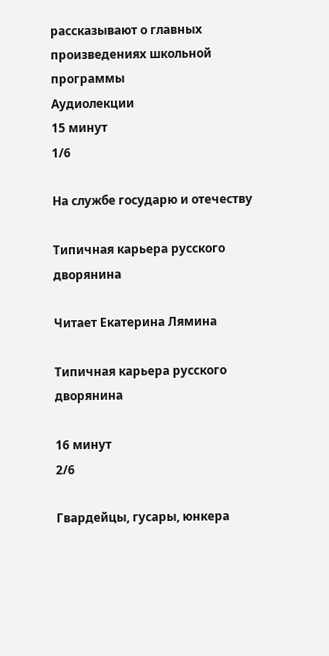рассказывают о главных произведениях школьной программы
Аудиолекции
15 минут
1/6

На службе государю и отечеству

Типичная карьера русского дворянина

Читает Екатерина Лямина

Типичная карьера русского дворянина

16 минут
2/6

Гвардейцы, гусары, юнкера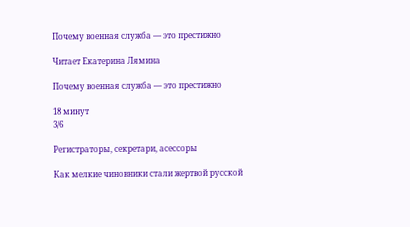Почему военная служба — это престижно

Читает Екатерина Лямина

Почему военная служба — это престижно

18 минут
3/6

Регистраторы, секретари, асессоры

Как мелкие чиновники стали жертвой русской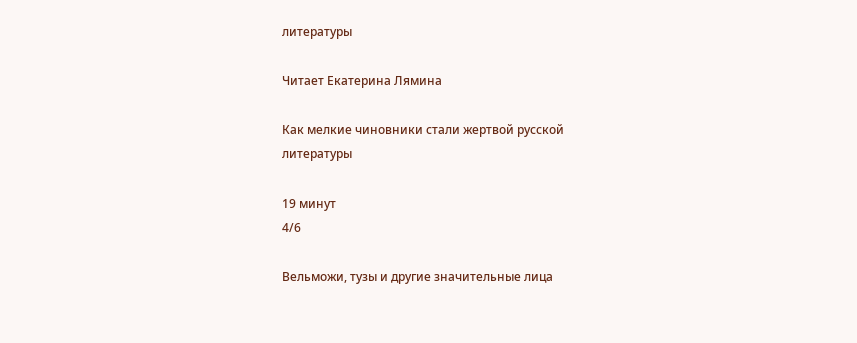литературы

Читает Екатерина Лямина

Как мелкие чиновники стали жертвой русской литературы

19 минут
4/6

Вельможи, тузы и другие значительные лица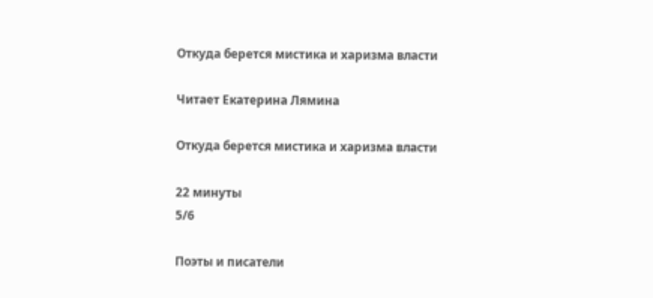Откуда берется мистика и харизма власти

Читает Екатерина Лямина

Откуда берется мистика и харизма власти

22 минуты
5/6

Поэты и писатели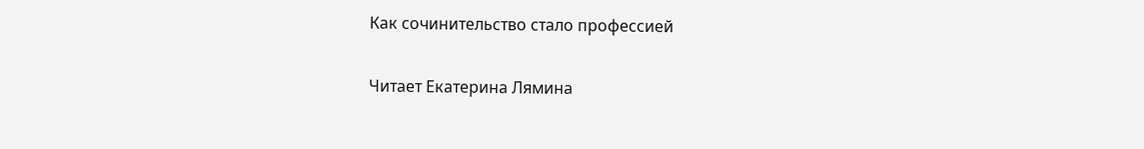Как сочинительство стало профессией

Читает Екатерина Лямина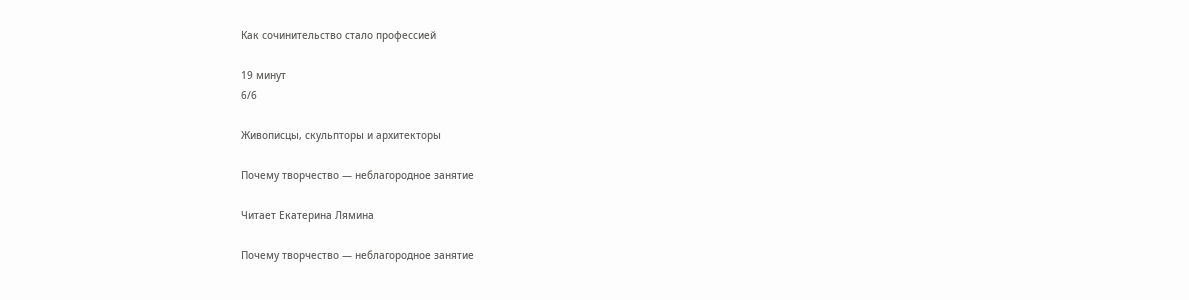Как сочинительство стало профессией

19 минут
6/6

Живописцы, скульпторы и архитекторы

Почему творчество — неблагородное занятие

Читает Екатерина Лямина

Почему творчество — неблагородное занятие